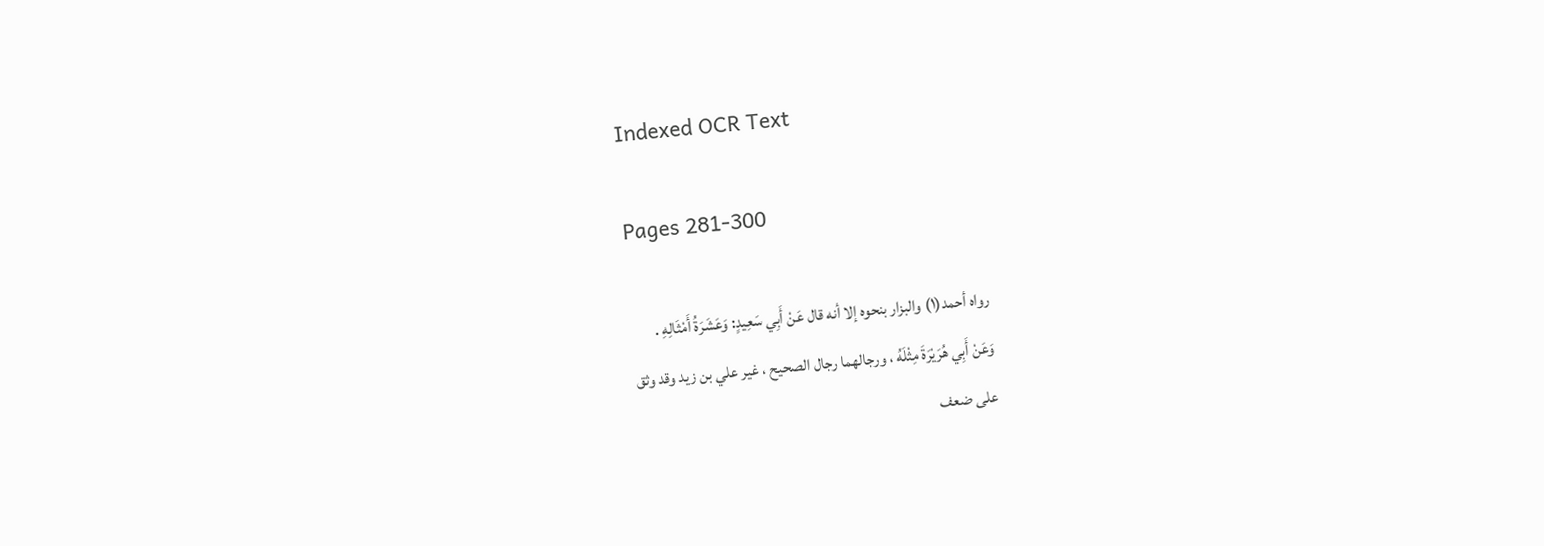Indexed OCR Text

Pages 281-300

رواه أحمد(١) والبزار بنحوه إلا أنه قال عَنْ أَبِي سَعِيدٍ: وَعَشَرَةُ أَمْثَالِهِ .
وَعَنْ أَبِي هُرَيْرَةَ مِثْلَهُ ، ورجالهما رجال الصحيح ، غير علي بن زيد وقد وثق
على ضعف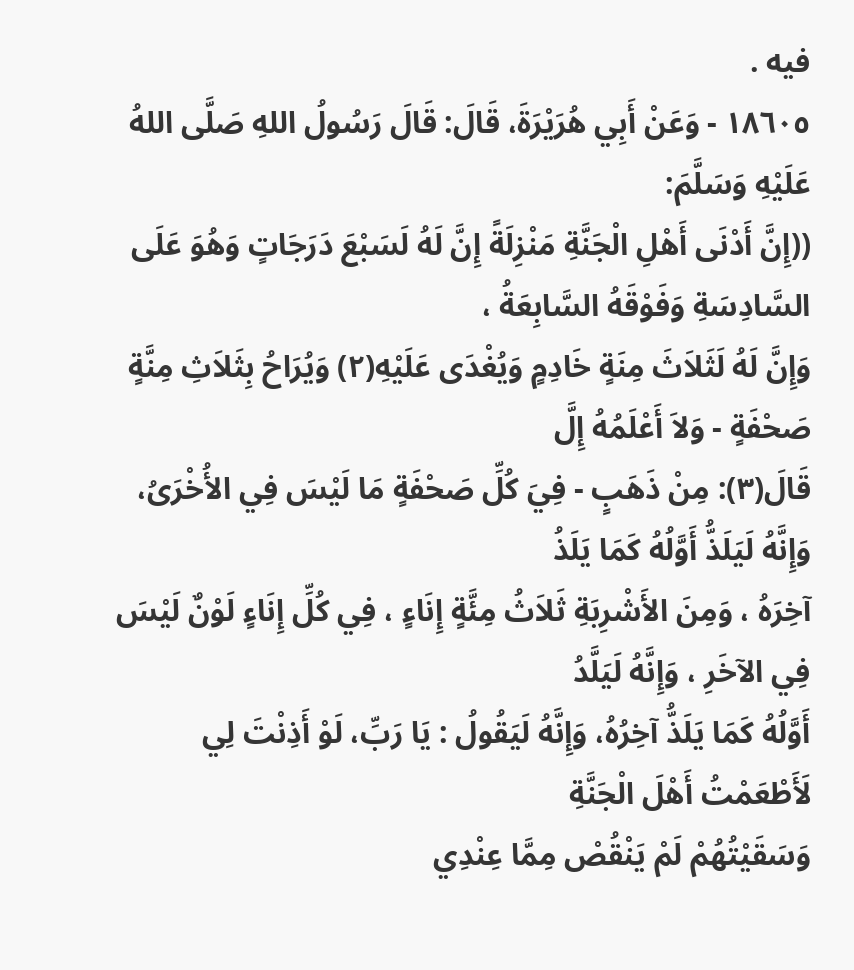فيه .
١٨٦٠٥ - وَعَنْ أَبِي هُرَيْرَةَ، قَالَ: قَالَ رَسُولُ اللهِ صَلَّى اللهُ عَلَيْهِ وَسَلَّمَ:
((إِنَّ أَدْنَى أَهْلِ الْجَنَّةِ مَنْزِلَةً إِنَّ لَهُ لَسَبْعَ دَرَجَاتٍ وَهُوَ عَلَى السَّادِسَةِ وَفَوْقَهُ السَّابِعَةُ ،
وَإِنَّ لَهُ لَثَلاَثَ مِنَةٍ خَادِمٍ وَيُغْدَى عَلَيْهِ(٢) وَيُرَاحُ بِثَلاَثِ مِنَّةٍ صَحْفَةٍ - وَلاَ أَعْلَمُهُ إِلَّ
قَالَ(٣): مِنْ ذَهَبٍ - فِيَ كُلِّ صَحْفَةٍ مَا لَيْسَ فِي الأُخْرَىُ، وَإِنَّهُ لَيَلَذُّ أَوَّلُهُ كَمَا يَلَذُ
آخِرَهُ ، وَمِنَ الأَشْرِبَةِ ثَلاَثُ مِئَّةٍ إِنَاءٍ ، فِي كُلِّ إِنَاءٍ لَوْنٌ لَيْسَ فِي الآخَرِ ، وَإِنَّهُ لَيَلَّدُ
أَوَّلُهُ كَمَا يَلَذُّ آخِرُهُ، وَإِنَّهُ لَيَقُولُ : يَا رَبِّ، لَوْ أَذِنْتَ لِي لَأَطْعَمْتُ أَهْلَ الْجَنَّةِ
وَسَقَيْتُهُمْ لَمْ يَنْقُصْ مِمَّا عِنْدِي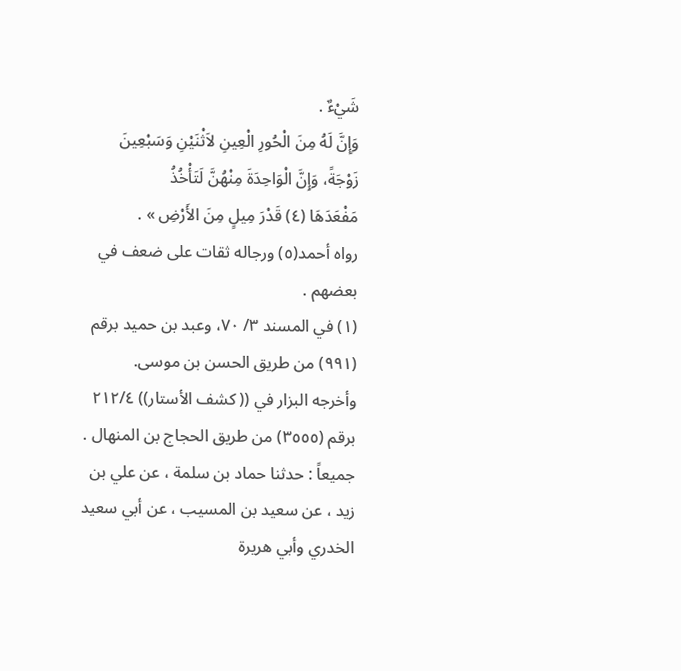شَيْءٌ .
وَإِنَّ لَهُ مِنَ الْحُورِ الْعِينِ لاَثْنَيْنِ وَسَبْعِينَ زَوْجَةً، وَإِنَّ الْوَاحِدَةَ مِنْهُنَّ لَتَأْخُذُ
مَفْعَدَهَا (٤) قَدْرَ مِيلٍ مِنَ الأَرْضِ » .
رواه أحمد(٥) ورجاله ثقات على ضعف في بعضهم .
(١) في المسند ٣/ ٧٠، وعبد بن حميد برقم (٩٩١) من طريق الحسن بن موسى.
وأخرجه البزار في (( كشف الأستار)) ٢١٢/٤ برقم (٣٥٥٥) من طريق الحجاج بن المنهال .
جميعاً : حدثنا حماد بن سلمة ، عن علي بن زيد ، عن سعيد بن المسيب ، عن أبي سعيد
الخدري وأبي هريرة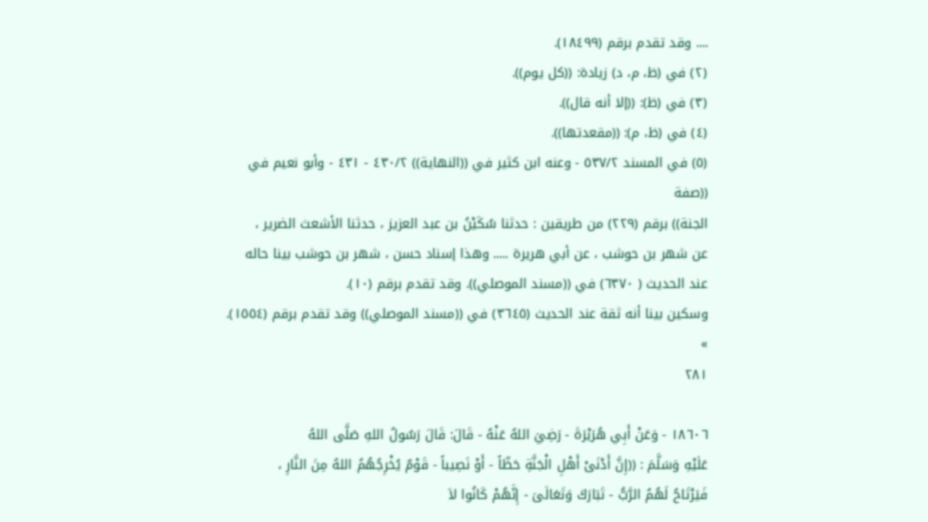.... وقد تقدم برقم (١٨٤٩٩).
(٢) في (ظ، م، د) زيادة: ((كل يوم)).
(٣) في (ظ): ((إلا أنه قال)).
(٤) في (ظ، م): ((مقعدتها)).
(٥) في المسند ٥٣٧/٢ - وعنه ابن كثير في ((النهاية)) ٤٣٠/٢ - ٤٣١ - وأبو نعيم في ((صفة
الجنة)) برقم (٢٢٩) من طريقين : حدثنا سُكَيْنُ بن عبد العزيز ، حدثنا الأشعث الضرير ،
عن شهر بن حوشب ، عن أبي هريرة ..... وهذا إسناد حسن ، شهر بن حوشب بينا حاله
عند الحديث ( ٦٣٧٠) في ((مسند الموصلي)). وقد تقدم برقم (١٠).
وسكين بينا أنه ثقة عند الحديث (٣٦٤٥) في ((مسند الموصلي)) وقد تقدم برقم (١٥٥٤). »
٢٨١

١٨٦٠٦ - وَعَنْ أَبِي هُرَيْرَةَ - رَضِيَ اللهُ عَنْهُ - قَالَ: قَالَ رَسُولُ اللهِ صَلَّى اللهُ
عَلَيْهِ وَسَلَّمَ : ((إِنَّ أَدْنَىْ أَهْلِ الْجَنَّةِ حَظّاً - أَوْ نَصِيباً - قَوْمٌ يُخْرِجُهُمُ اللهُ مِنَ النَّارِ ،
فَيَرْتَاحُ لَهُمُ الرَّبُّ - تَبَارَكَ وَتَعَالَىَ - إِنَّهُمْ كَانُوا لاَ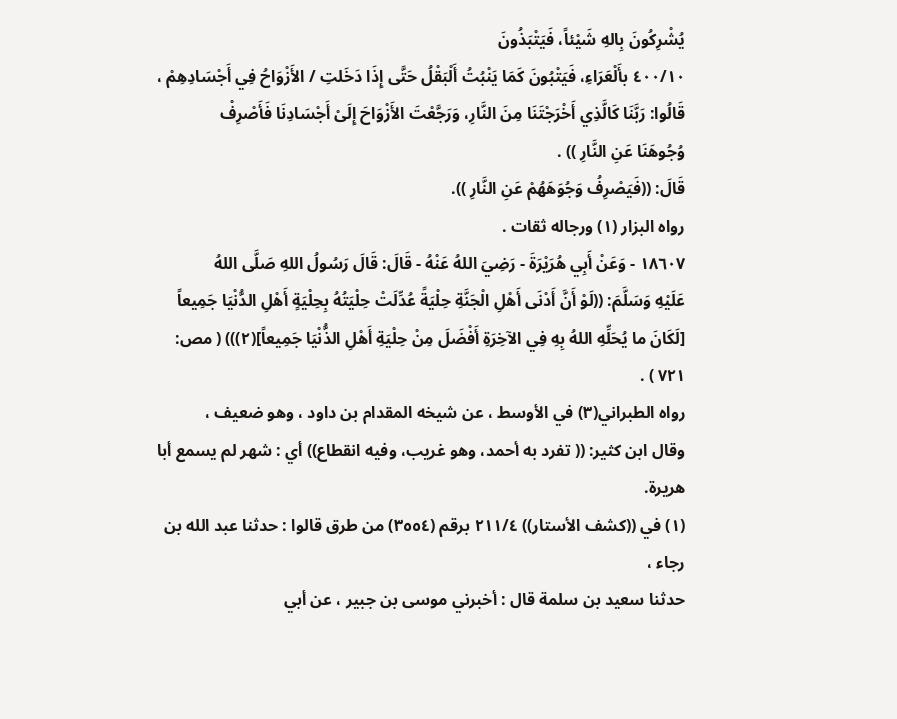يُشْرِكُونَ بِالهِ شَيْئاً، فَيَتْبَذُونَ
٤٠٠/١٠ بأَلْعَرَاءِ، فَيَتْبُونَ كَمَا يَنْبُتُ أَلْبَقْلُ حَتَّى إِذَا دَخَلتِ / الأَزْوَاحُ فِي أَجْسَادِهِمْ ،
قَالُوا: رَبَّنَا كَالَّذِي أَخْرَجْتَنَا مِنَ النَّارِ، وَرَجَّعْتَ الأَزْوَاحَ إِلَىْ أَجْسَادِنَا فَأَصْرِفْ
وُجُوهَنَا عَنِ النَّارِ )) .
قَالَ: ((فَيَصْرِفُ وَجُوَهَهُمْ عَنِ النَّارِ )).
رواه البزار (١) ورجاله ثقات .
١٨٦٠٧ - وَعَنْ أَبِي هُرَيْرَةَ - رَضِيَ اللهُ عَنْهُ - قَالَ: قَالَ رَسُولُ اللهِ صَلَّى اللهُ
عَلَيْهِ وَسَلَّمَ: ((لَوْ أَنَّ أَدْنَى أَهْلِ الْجَنَّةِ حِلْيَةً عُدِّلَتْ حِلْيَتُهُ بِحِلْيَةٍ أَهْلِ الدُّنْيَا جَمِيعاً
[لَكَانَ ما يُحَلِّهِ اللهُ بِهِ فِي الآخِرَةِ أَفْضَلَ مِنْ حِلْيَةِ أَهْلِ الذُّنْيَا جَمِيعاً](٢))) ( مص:
٧٢١ ) .
رواه الطبراني(٣) في الأوسط ، عن شيخه المقدام بن داود ، وهو ضعيف ،
وقال ابن كثير: (( تفرد به أحمد، وهو غريب، وفيه انقطاع)) أي : شهر لم يسمع أبا هريرة.
(١) في ((كشف الأستار)) ٢١١/٤ برقم (٣٥٥٤) من طرق قالوا : حدثنا عبد الله بن رجاء ،
حدثنا سعيد بن سلمة قال : أخبرني موسى بن جبير ، عن أبي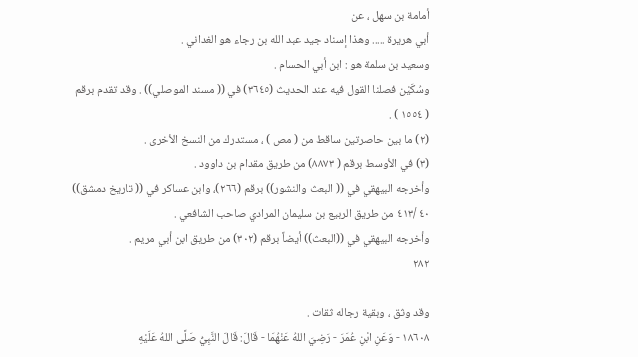أمامة بن سهل ، عن
أبي هريرة ..... وهذا إسناد جيد عبد الله بن رجاء هو الغداني .
وسعيد بن سلمة هو : ابن أبي الحسام .
وسُكَيْن فصلنا القول فيه عند الحديث (٣٦٤٥) في (( مسند الموصلي)) . وقد تقدم برقم
( ١٥٥٤ ) .
(٢) ما بين حاصرتين ساقط من ( مص ) ، مستدرك من النسخ الأخرى .
(٣) في الأوسط برقم ( ٨٨٧٣) من طريق مقدام بن داوود .
وأخرجه البيهقي في (( البعث والنشور)) برقم (٢٦٦)، وابن عساكر في (( تاريخ دمشق))
٤٠ /٤١٣ من طريق الربيع بن سليمان المرادي صاحب الشافعي .
وأخرجه البيهقي في ((البعث)) أيضاً برقم (٣٠٢) من طريق ابن أبي مريم .
٢٨٢

وقد وثق ، وبقية رجاله ثقات .
١٨٦٠٨ - وَعَنِ ابْنِ عُمَرَ - رَضِيَ اللهُ عَنْهُمَا - قَالَ: قَالَ النَّبِيُّ صَلَّى اللهُ عَلَيْهِ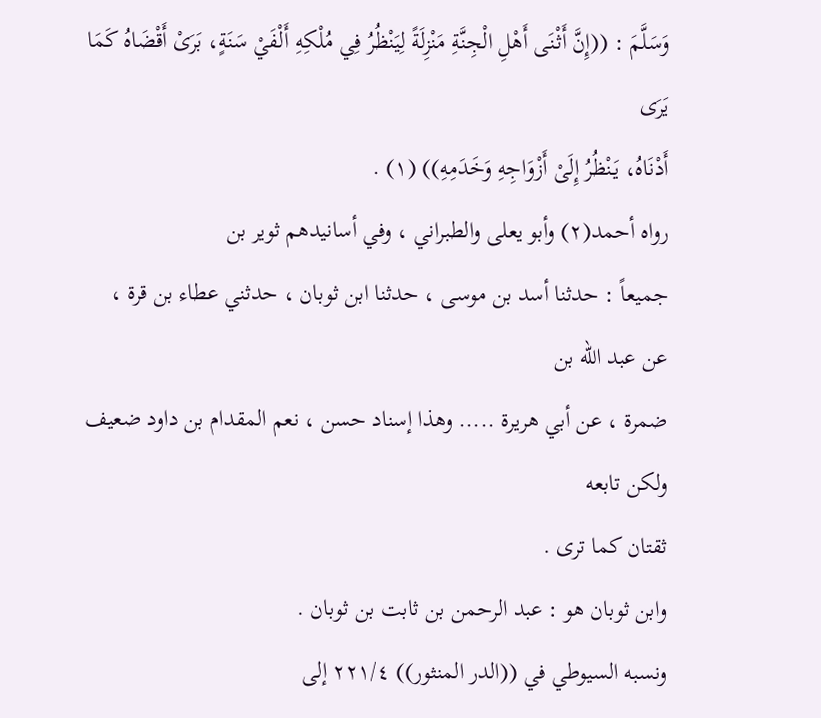وَسَلَّمَ : ((إِنَّ أَثْنَى أَهْلِ الْجِنَّةِ مَنْزِلَةً لِيَنْظُرُ فِي مُلْكِهِ أَلْفَيْ سَنَةٍ، بَرَىْ أَقْضَاهُ كَمَا يَرَى
أَدْنَاهُ، يَنْظُرُ إِلَىْ أَزْوَاجِهِ وَخَدَمِهِ)) (١) .
رواه أحمد(٢) وأبو يعلى والطبراني ، وفي أسانيدهم ثوير بن
جميعاً : حدثنا أسد بن موسى ، حدثنا ابن ثوبان ، حدثني عطاء بن قرة ، عن عبد الله بن
ضمرة ، عن أبي هريرة ..... وهذا إسناد حسن ، نعم المقدام بن داود ضعيف ولكن تابعه
ثقتان كما ترى .
وابن ثوبان هو : عبد الرحمن بن ثابت بن ثوبان .
ونسبه السيوطي في ((الدر المنثور)) ٢٢١/٤ إلى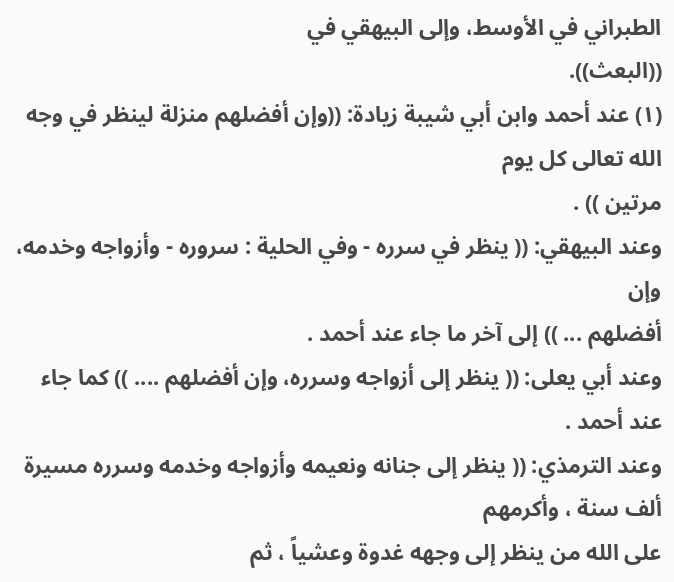الطبراني في الأوسط، وإلى البيهقي في
((البعث)).
(١) عند أحمد وابن أبي شيبة زيادة: ((وإن أفضلهم منزلة لينظر في وجه الله تعالى كل يوم
مرتين )) .
وعند البيهقي: (( ينظر في سرره - وفي الحلية : سروره - وأزواجه وخدمه، وإن
أفضلهم ... )) إلى آخر ما جاء عند أحمد .
وعند أبي يعلى: (( ينظر إلى أزواجه وسرره، وإن أفضلهم .... )) كما جاء عند أحمد .
وعند الترمذي: (( ينظر إلى جنانه ونعيمه وأزواجه وخدمه وسرره مسيرة ألف سنة ، وأكرمهم
على الله من ينظر إلى وجهه غدوة وعشياً ، ثم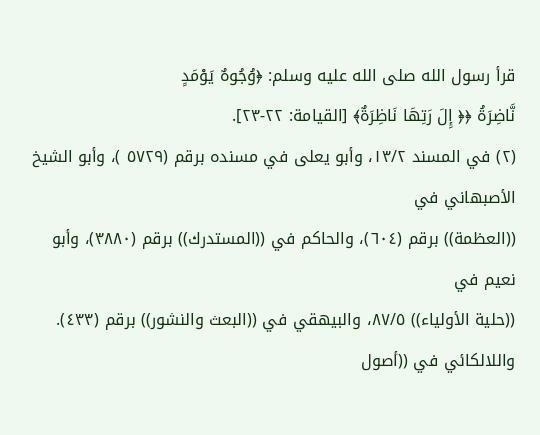قرأ رسول الله صلى الله عليه وسلم: ﴿وُجُوهٌ يَوْمَدٍ
نَّاضِرَةُ ﴿﴿ إِلَ رَتِهَا نَاظِرَةٌ﴾ [القيامة: ٢٢-٢٣].
(٢) في المسند ١٣/٢، وأبو يعلى في مسنده برقم (٥٧٢٩ )، وأبو الشيخ الأصبهاني في
((العظمة)) برقم (٦٠٤)، والحاكم في ((المستدرك)) برقم (٣٨٨٠)، وأبو نعيم في
((حلية الأولياء)) ٨٧/٥، والبيهقي في ((البعث والنشور)) برقم (٤٣٣).
واللالكائي في ((أصول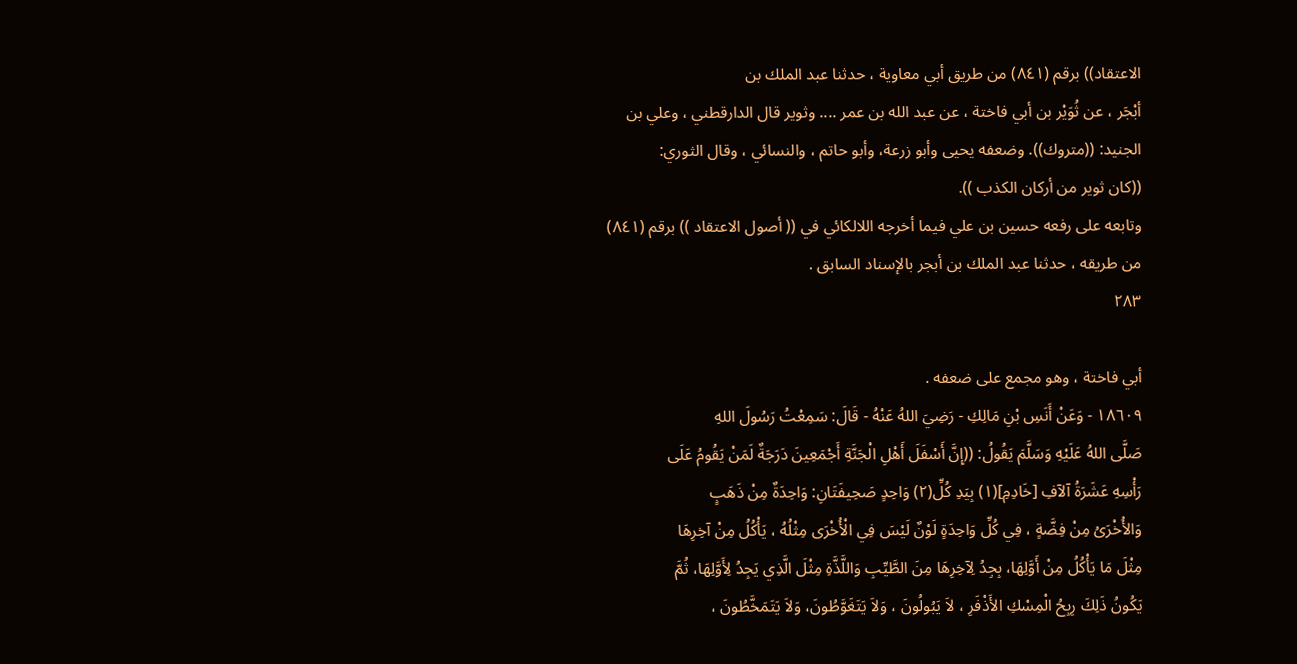الاعتقاد)) برقم (٨٤١) من طريق أبي معاوية ، حدثنا عبد الملك بن
أبْجَر ، عن ثُوَيْر بن أبي فاختة ، عن عبد الله بن عمر .... وثوير قال الدارقطني ، وعلي بن
الجنيد: ((متروك)). وضعفه يحيى وأبو زرعة، وأبو حاتم ، والنسائي ، وقال الثوري:
((كان ثوير من أركان الكذب )).
وتابعه على رفعه حسين بن علي فيما أخرجه اللالكائي في (( أصول الاعتقاد )) برقم (٨٤١)
من طريقه ، حدثنا عبد الملك بن أبجر بالإسناد السابق .
٢٨٣

أبي فاختة ، وهو مجمع على ضعفه .
١٨٦٠٩ - وَعَنْ أَنَسِ بْنِ مَالِكِ - رَضِيَ اللهُ عَنْهُ - قَالَ: سَمِعْتُ رَسُولَ اللهِ
صَلَّى اللهُ عَلَيْهِ وَسَلَّمَ يَقُولُ: ((إِنَّ أَسْفَلَ أَهْلِ الْجَنَّةِ أَجْمَعِينَ دَرَجَةٌ لَمَنْ يَقُومُ عَلَى
رَأْسِهِ عَشَرَةُ آلآفِ [خَادِمِ](١) بِيَدِ كُلِّ(٢) وَاحِدٍ صَحِيفَتَانِ: وَاحِدَةٌ مِنْ ذَهَبٍ
وَالأُخْرَىُ مِنْ فِضَّةٍ ، فِي كُلِّ وَاحِدَةٍ لَوْنٌ لَيْسَ فِي الْأُخْرَى مِثْلُهُ ، يَأْكُلُ مِنْ آخِرِهَا
مِثْلَ مَا يَأْكُلُ مِنْ أَوَّلِهَا، بِجِدُ لِآخِرِهَا مِنَ الطَّيِّبِ وَاللَّذَّةِ مِثْلَ الَّذِي يَجِدُ لِأَوَّلِهَا، ثُمَّ
يَكُونُ ذَلِكَ رِبِحُ الْمِسْكِ الأَذْفَرِ ، لاَ يَبُولُونَ ، وَلاَ يَتَغَوَّطُونَ، وَلاَ يَتَمَخَّطُونَ ،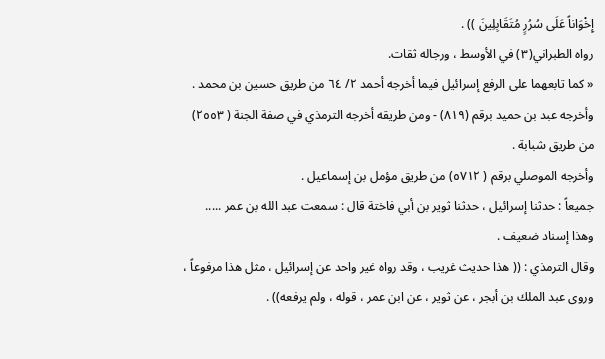إِخْوَاناً عَلَى سُرُرٍ مُتَقَابِلِينَ )) .
رواه الطبراني(٣) في الأوسط ، ورجاله ثقات.
« كما تابعهما على الرفع إسرائيل فيما أخرجه أحمد ٢/ ٦٤ من طريق حسين بن محمد .
وأخرجه عبد بن حميد برقم (٨١٩) - ومن طريقه أخرجه الترمذي في صفة الجنة ( ٢٥٥٣)
من طريق شبابة .
وأخرجه الموصلي برقم ( ٥٧١٢) من طريق مؤمل بن إسماعيل .
جميعاً : حدثنا إسرائيل ، حدثنا ثوير بن أبي فاختة قال : سمعت عبد الله بن عمر .....
وهذا إسناد ضعيف .
وقال الترمذي : (( هذا حديث غريب ، وقد رواه غير واحد عن إسرائيل ، مثل هذا مرفوعاً ،
وروى عبد الملك بن أبجر ، عن ثوير ، عن ابن عمر ، قوله ، ولم يرفعه)) .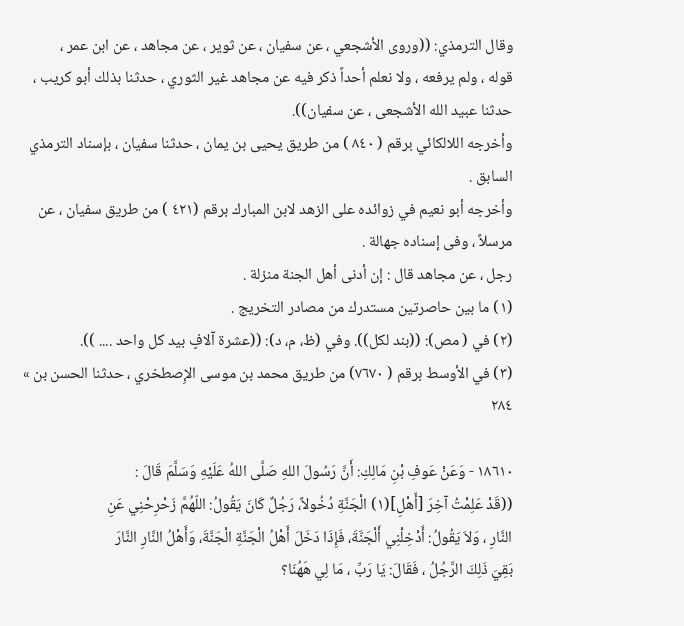وقال الترمذي: ((وروى الأشجعي ، عن سفيان ، عن ثوير ، عن مجاهد ، عن ابن عمر ،
قوله ، ولم يرفعه ، ولا نعلم أحداً ذكر فيه عن مجاهد غير الثوري ، حدثنا بذلك أبو كريب ،
حدثنا عبيد الله الأشجعى ، عن سفيان)).
وأخرجه اللالكائي برقم ( ٨٤٠ ) من طريق يحيى بن يمان ، حدثنا سفيان ، بإسناد الترمذي
السابق .
وأخرجه أبو نعيم في زوائده على الزهد لابن المبارك برقم (٤٢١ ) من طريق سفيان ، عن
مرسلاً ، وفى إسناده جهالة .
رجل ، عن مجاهد قال : إن أدنى أهل الجنة منزلة .
(١) ما بين حاصرتين مستدرك من مصادر التخريج .
(٢) في ( مص): ((بند لكل)). وفي (ظ، م، د): ((عشرة آلافٍ بيد كل واحد .... )).
(٣) في الأوسط برقم ( ٧٦٧٠) من طريق محمد بن موسى الإِصطخري ، حدثنا الحسن بن »
٢٨٤

١٨٦١٠ - وَعَنْ عَوفِ بْنِ مَالِكِ: أَنَّ رَسُولَ اللهِ صَلَّى اللهُ عَلَيْهِ وَسَلَّمَ قَالَ :
((قَدْ عَلِمْتُ آخِرَ [أَهْلِ](١) الْجَنَّةِ دُخُولاً، رَجُلٌ كَانَ يَقُولُ: اللّهُمَّ زَحْرِحْنِي عَنِ
النَّارِ ، وَلاَ يَقُولُ: أَدْخِلْنِي أَلْجَنَّةَ، فَإِذَا دَخَلَ أَهْلُ الْجَنَّةِ الْجَنَّةَ، وَأَهْلُ النَّارِ النَّارَ
بَقِيَ ذَلِكَ الرَّجُلُ ، فَقَالَ: يَا رَبِّ ، مَا لِي هَهُنَا؟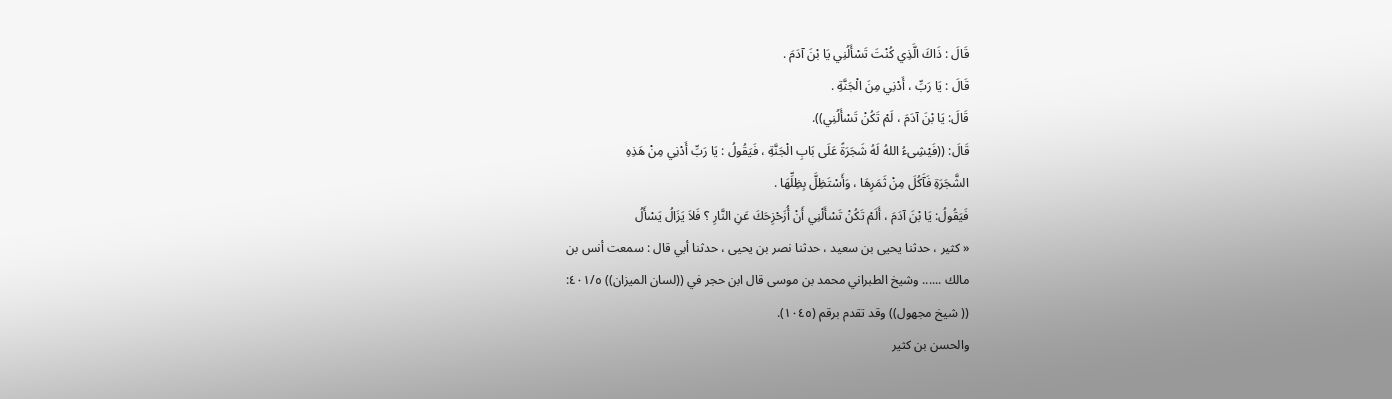قَالَ : ذَاكَ الَّذِي كُنْتَ تَسْأَلُنِي يَا بْنَ آدَمَ .
قَالَ : يَا رَبِّ ، أَدْنِي مِنَ الْجَنَّةِ .
قَالَ: يَا بْنَ آدَمَ ، لَمْ تَكُنْ تَسْأَلُنِي)).
قَالَ: ((فَيْشِىءُ اللهُ لَهُ شَجَرَةً عَلَى بَابِ الْجَنَّةِ ، فَيَقُولُ : يَا رَبِّ أَدْنِي مِنْ هَذِهِ
الشَّجَرَةِ فَآَكُلَ مِنْ ثَمَرِهَا ، وَأَسْتَظِلَّ بِظِلِّهَا .
فَيَقُولُ: يَا بْنَ آدَمَ ، أَلَمْ تَكُنْ تَسْأَلْنِي أَنْ أُزَحْزِحَكَ عَنِ النَّارِ ؟ فَلاَ يَزَالُ يَسْأَلُ
« كثير ، حدثنا يحيى بن سعيد ، حدثنا نصر بن يحيى ، حدثنا أبي قال : سمعت أنس بن
مالك ...... وشيخ الطبراني محمد بن موسى قال ابن حجر في ((لسان الميزان)) ٤٠١/٥:
(( شيخ مجهول)) وقد تقدم برقم (١٠٤٥).
والحسن بن كثير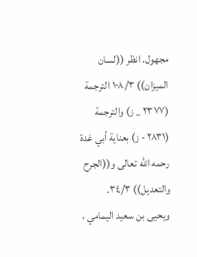مجهول. انظر ((لسان الميزان)) ١٠٨/٣ الترجمة (٢٣٧٧ _ ز) والترجمة
(٢٨٣١ - ز) بعناية أبي غدة رحمه الله تعالى و((الجرح والتعديل)) ٣٤/٣.
ويحيى بن سعيد اليمامي ،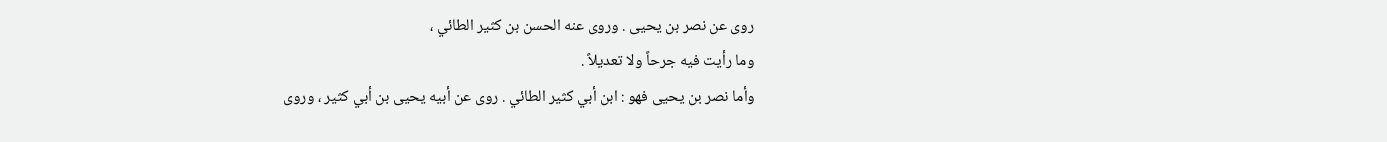روى عن نصر بن يحيى . وروى عنه الحسن بن كثير الطائي ،
وما رأيت فيه جرحاً ولا تعديلاً .
وأما نصر بن يحيى فهو : ابن أبي كثير الطائي . روى عن أبيه يحيى بن أبي كثير ، وروى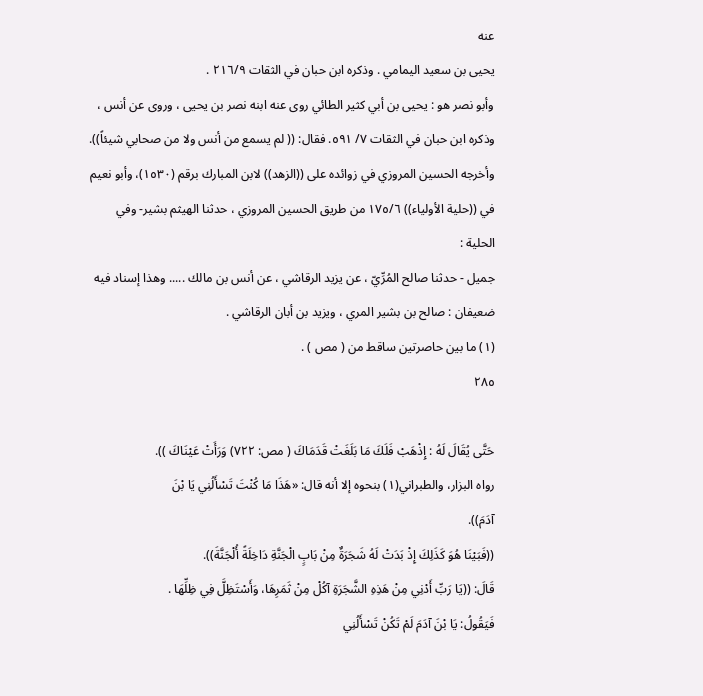عنه
يحيى بن سعيد اليمامي . وذكره ابن حبان في الثقات ٢١٦/٩ .
وأبو نصر هو : يحيى بن أبي كثير الطائي روى عنه ابنه نصر بن يحيى ، وروى عن أنس ،
وذكره ابن حبان في الثقات ٧/ ٥٩١. فقال: (( لم يسمع من أنس ولا من صحابي شيئاً)).
وأخرجه الحسين المروزي في زوائده على ((الزهد)) لابن المبارك برقم (١٥٣٠)، وأبو نعيم
في ((حلية الأولياء)) ١٧٥/٦ من طريق الحسين المروزي ، حدثنا الهيثم بشير- وفي الحلية :
جميل - حدثنا صالح المُرِّيّ ، عن يزيد الرقاشي ، عن أنس بن مالك ..... وهذا إسناد فيه
ضعيفان : صالح بن بشير المري ، ويزيد بن أبان الرقاشي .
(١) ما بين حاصرتين ساقط من ( مص ) .
٢٨٥

حَتَّى يُقَالَ لَهُ : إِذْهَبْ فَلَكَ مَا بَلَغَتْ قَدَمَاكَ ( مص: ٧٢٢) وَرَأَتْ عَيْنَاكَ )).
رواه البزار، والطبراني(١) بنحوه إلا أنه قال: «هَذَا مَا كُنْتَ تَسْأَلُنِي يَا بْنَ
آدَمَ)).
((فَبَيْنَا هُوَ كَذَلِكَ إِذْ بَدَتْ لَهُ شَجَرَةٌ مِنْ بَابٍ الْجَنَّةِ دَاخِلَةً أُلْجَنَّةَ)).
قَالَ: ((يَا رَبِّ أَدْنِي مِنْ هَذِهِ الشَّجَرَةِ آكُلْ مِنْ ثَمَرِهَا، وَأَسْتَظِلَّ فِي ظِلِّهَا .
فَيَقُولُ: يَا بْنَ آدَمَ لَمْ تَكُنْ تَسْأَلُنِي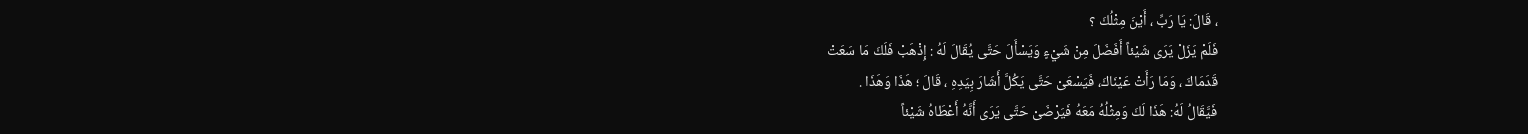، قَالَ: يَا رَبِّ ، أَيْنَ مِثْلُكَ ؟
فَلَمْ يَزَلْ يَرَى شَيْئاً أَفَضَلَ مِنْ شَيْءٍ وَيَسْأَلَ حَتَّى يُقَالَ لَهُ : إِذْهَبْ فَلَكَ مَا سَعَتْ
قَدَمَاكَ ، وَمَا رَأَتْ عَيْنَاكَ، فَيَسْعَىْ حَتَّى يَكُلَّ أَشَارَ بِيَدِهِ ، قَالَ ؛ هَذَا وَهَذَا .
فَيَّقَالُ لَهُ: هَذَا لَكَ وَمِثْلُهُ مَعَهُ فَيَرْضَىْ حَتَّى يَرَى أَنَّهُ أَعْطَاهُ شَيْئاً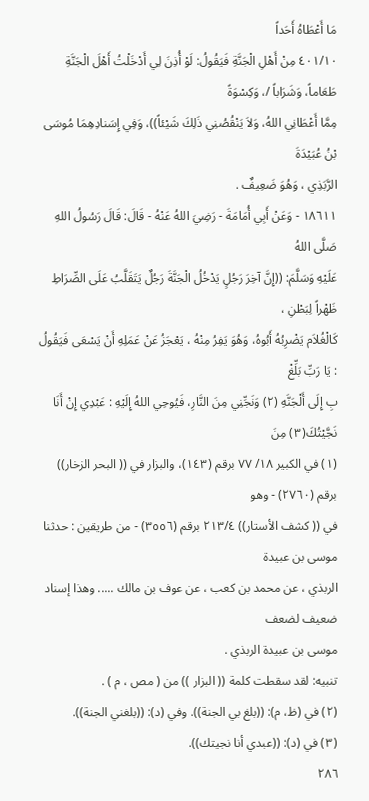مَا أَعْطَاهُ أَحَداً
٤٠١/١٠ مِنْ أَهْلِ الْجَنَّةِ فَيَقُولُ: لَوْ أُذِنَ لِي أَدْخَلْتُ أَهْلَ الْجَنَّةِ طَعَاماً، وَشَرَاباً /، وَكِسْوَةً
مِمَّا أَعْطَانِي اللهُ، وَلاَ يَنْقُصُنِي ذَلِكَ شَيْئاً))، وَفِي إِسَنادِهِمَا مُوسَى بْنُ عُبَيْدَةَ
الرَّبَذِي ، وَهُوَ ضَعِيفٌ .
١٨٦١١ - وَعَنْ أَبِي أُمَامَةَ - رَضِيَ اللهُ عَنْهُ - قَالَ: قَالَ رَسُولُ اللهِ صَلَّى اللهُ
عَلَيْهِ وَسَلَّمَ: ((إِنَّ آخِرَ رَجُلٍ يَدْخُلُ الْجَنَّةَ رَجُلٌ يَتَقَلَّبُ عَلَى الصِّرَاطِ ظَهْراً لِبَطْنِ ،
كَالْغُلاَم يَضْرِبُهُ أَبُوهُ، وَهُوَ يَفِرُ مِنْهُ ، يَعْجَزُ عَنْ عَمَلِهِ أَنْ يَسْعَى فَيَقُولُ : يَا رَبِّ بَلِّغْ
بِ إِلَى أَلْجَنَّهِ (٢) وَنَجِّنِي مِنَ النَّارِ، فَيُوحِي اللهُ إِلَيْهِ : عَبْدِي إِنْ أَنَا نَجَّيْتُكَ(٣) مِنَ
(١) في الكبير ١٨/ ٧٧ برقم (١٤٣)، والبزار في (( البحر الزخار)) برقم (٢٧٦٠) - وهو
في (( كشف الأستار)) ٢١٣/٤ برقم (٣٥٥٦) - من طريقين : حدثنا موسى بن عبيدة
الربذي ، عن محمد بن كعب ، عن عوف بن مالك ..... وهذا إسناد ضعيف لضعف
موسى بن عبيدة الربذي .
تنبيه: لقد سقطت كلمة (( البزار )) من ( مص ، م ) .
(٢) في (ظ، م): ((بلغ بي الجنة)). وفي (د): ((بلغني الجنة)).
(٣) في (د): ((عبدي أنا نجيتك)).
٢٨٦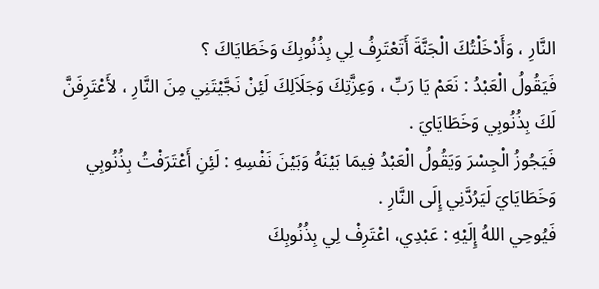النَّارِ ، وَأَدْخَلْتُكَ الْجَنَّةَ أَتَعْتَرِفُ لِي بِذُنُوبِكَ وَخَطَايَاكَ ؟
فَيَقُولُ الْعَبْدُ : نَعَمْ يَا رَبِّ ، وَعِزَّتِكَ وَجَلَاَلِكَ لَئِنْ نَجَّيْتَنِي مِنَ النَّارِ ، لأَعْتَرِفَنَّ
لَكَ بِذُنُوبِي وَخَطَايَايَ .
فَيَجُوزُ الْجِسْرَ وَيَقُولُ الْعَبْدُ فِيمَا بَيْنَهُ وَبَيْنَ نَفْسِهِ : لَئِنِ أَعْتَرَفْتُ بِذُنُوبِي
وَخَطَايَايَ لَيَرُدَّنِي إِلَى النَّارِ .
فَيُوحِي اللهُ إِلَيْهِ : عَبْدِي، اعْتَرِفْ لِي بِذُنُوبِكَ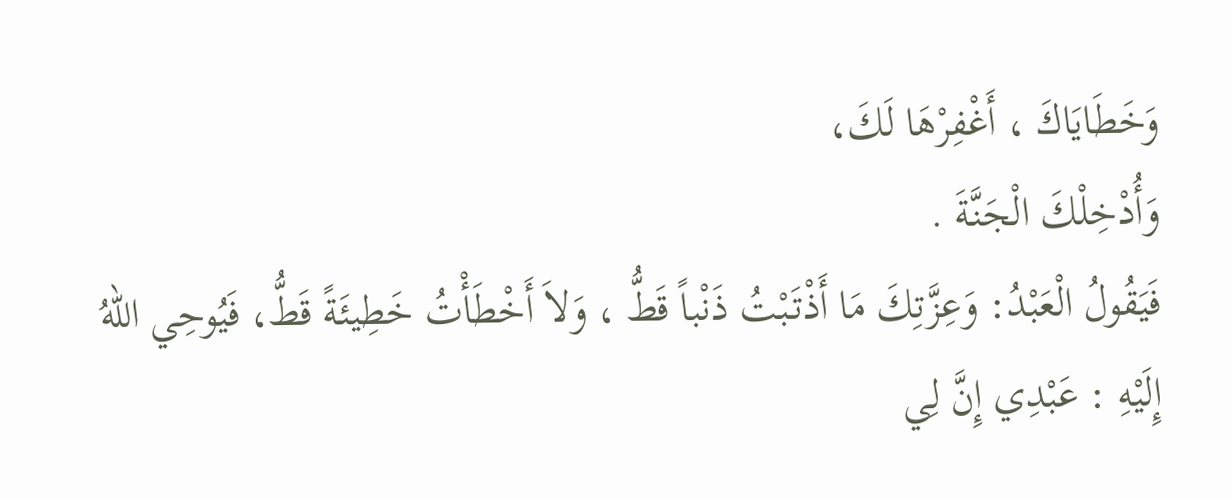وَخَطَايَاكَ ، أَغْفِرْهَا لَكَ،
وَأُدْخِلْكَ الْجَنَّةَ .
فَيَقُولُ الْعَبْدُ: وَعِزَّتِكَ مَا أَذْتَبْتُ ذَنْباً قَطُّ ، وَلاَ أَخْطَأْتُ خَطِيئَةً قَطُّ، فَيُوحِي اللهُ
إِلَيْهِ : عَبْدِي إِنَّ لِي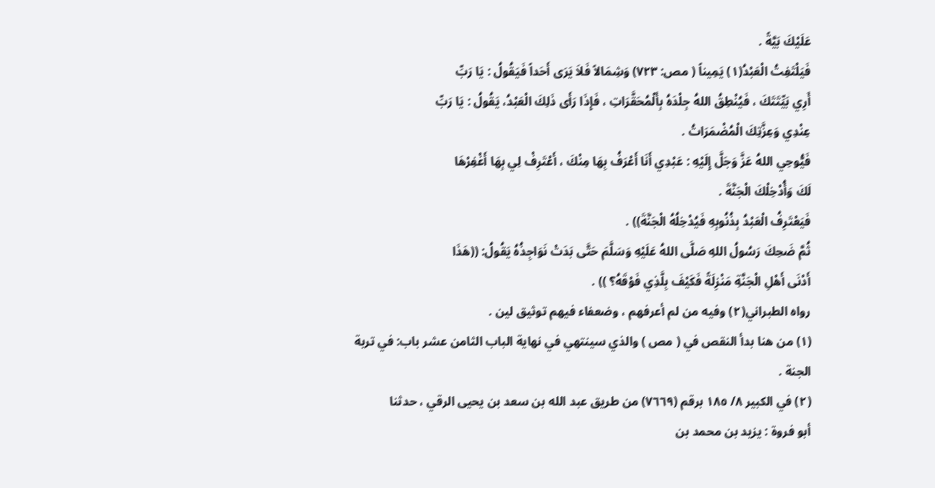عَلَيْكَ بَيَّةً .
فَيَلْتَفِتُ الْعَبْدُ(١) يَمِيناً ( مص: ٧٢٣) وَشِمَالاً فَلاَ يَرَى أَحَداً فَيَقُولُ : يَا رَبِّ
أَرِي بَيِّتَتَكَ ، فَيُنْطِقُ اللهُ جِلْدَهُ بِأَلْمُحَقَّرَاتِ ، فَإِذَا رَأَى ذَلِكَ الْعَبْدُ، يَقُولُ : يَا رَبِّ
عِنْدِي وَعِزَّتِكَ الْمُضْمَرَاتُ .
فَيُّوحِي اللهُ عَزَّ وَجَلَّ إِلَيْهِ : عَبْدِي أَنَا أَعْرَفُ بِهَا مِنْكَ ، أَعْتَرِفْ لِي بِهَا أَغْفِرْهَا
لَكَ وَأُدْخِلْكَ الْجَنَّةَ .
فَيَعْتَرِفُ الْعَبْدُ بِذُنُوبِهِ فَيُدْخِلُهُ الْجَنَّةَ)) .
ثُمَّ ضَحِكَ رَسُولُ اللهِ صَلَّى اللهُ عَلَيْهِ وَسَلَّمَ حَتَّى بَدَتْ نَوَاجِذُهُ يَقُولُ: ((هَذَا
أَدْنَى أَهْلِ الْجَنَّةِ مَنْزِلَةً فَكَيْفَ بِلَّذِي فَوْقَهُ؟ )) .
رواه الطبراني(٢) وفيه من لم أعرفهم ، وضعفاء فيهم توثيق لين .
(١) من هنا بدأ النقص في ( مص ) والذي سينتهي في نهاية الباب الثامن عشر باب: في تربة
الجنة .
(٢) في الكبير ٨/ ١٨٥ برقم (٧٦٦٩) من طريق عبد الله بن سعد بن يحيى الرقي ، حدثنا
أبو فروة : يزيد بن محمد بن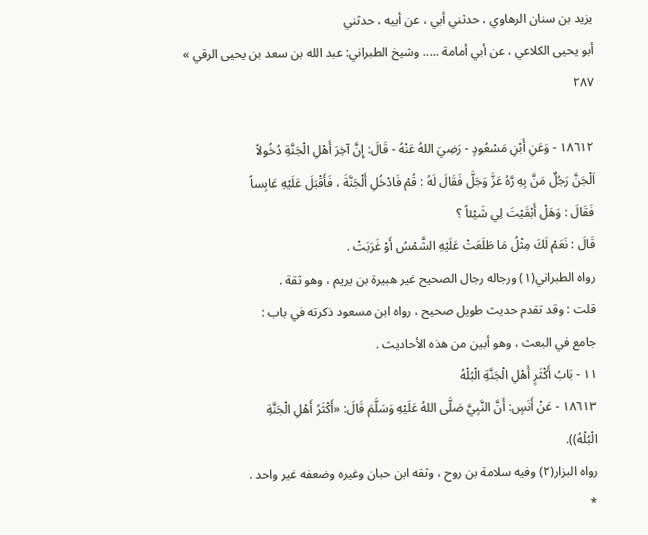يزيد بن سنان الرهاوي ، حدثني أبي ، عن أبيه ، حدثني
أبو يحيى الكلاعي ، عن أبي أمامة ..... وشيخ الطبراني: عبد الله بن سعد بن يحيى الرقي »
٢٨٧

١٨٦١٢ - وَعَنِ أَبْنِ مَسْعُودٍ - رَضِيَ اللهُ عَنْهُ - قَالَ: إِنَّ آخِرَ أَهْلِ الْجَنَّةِ دُخُولاً
اَلْجَنَّ رَجُلٌ مَنَّ بِهِ رَّهُ عَزَّ وَجَلَّ فَقَالَ لَهُ : قُمْ فَادْخُلِ أَلْجَنَّةَ ، فَأَقْبَلَ عَلَيْهِ عَابِساً
فَقَالَ : وَهَلْ أَبْقَيْتَ لِي شَيْئاً ؟
قَالَ : نَعَمْ لَكَ مِثْلُ مَا طَلَعَتْ عَلَيْهِ الشَّمْسُ أَوْ غَرَبَتْ .
رواه الطبراني(١) ورجاله رجال الصحيح غير هبيرة بن يريم ، وهو ثقة .
قلت : وقد تقدم حديث طويل صحيح ، رواه ابن مسعود ذكرته في باب :
جامع في البعث ، وهو أبين من هذه الأحاديث .
١١ - بَابُ أَكْثَرٍ أَهْلِ الْجَنَّةِ الْبُلْهُ
١٨٦١٣ - عَنْ أَنَسٍ: أَنَّ النَّبِيَّ صَلَّى اللهُ عَلَيْهِ وَسَلَّمَ قَالَ: «أَكْثَرُ أَهْلِ الْجَنَّةِ
الْبُلْهُ)).
رواه البزار(٢) وفيه سلامة بن روح ، وثقه ابن حبان وغيره وضعفه غير واحد .
*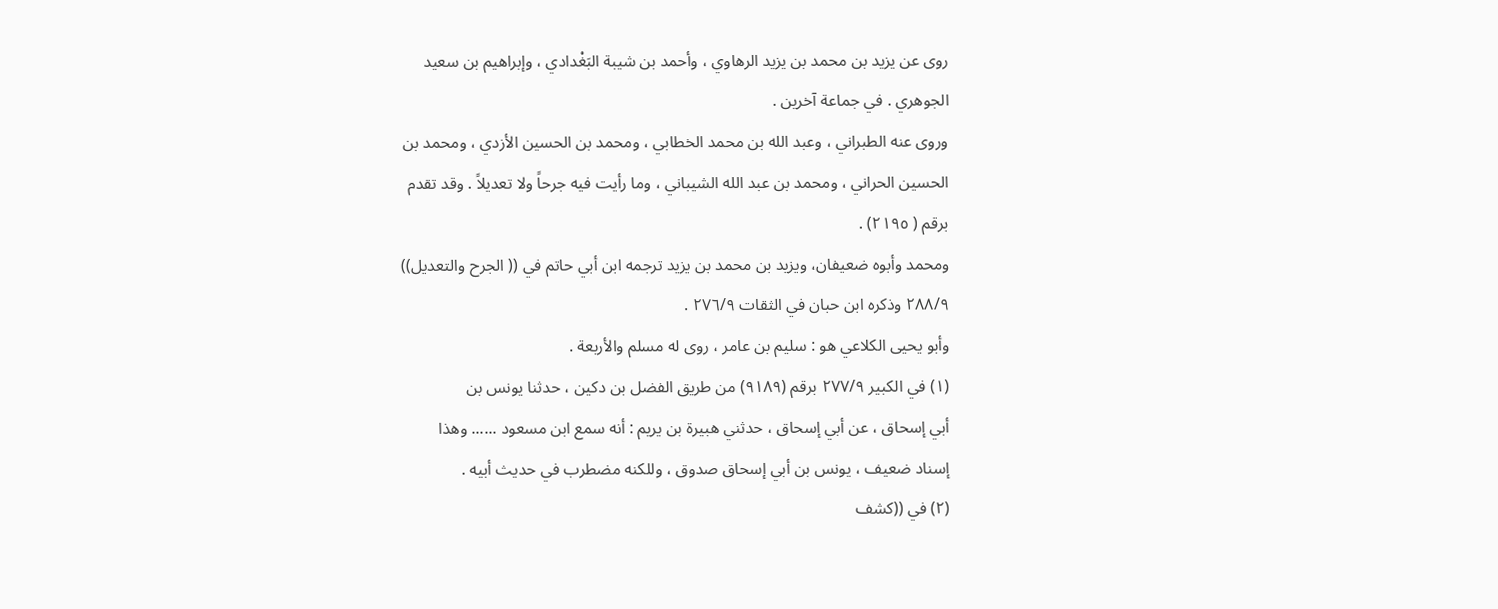روى عن يزيد بن محمد بن يزيد الرهاوي ، وأحمد بن شيبة البَغْدادي ، وإبراهيم بن سعيد
الجوهري . في جماعة آخرين .
وروى عنه الطبراني ، وعبد الله بن محمد الخطابي ، ومحمد بن الحسين الأزدي ، ومحمد بن
الحسين الحراني ، ومحمد بن عبد الله الشيباني ، وما رأيت فيه جرحاً ولا تعديلاً . وقد تقدم
برقم ( ٢١٩٥) .
ومحمد وأبوه ضعيفان، ويزيد بن محمد بن يزيد ترجمه ابن أبي حاتم في (( الجرح والتعديل))
٢٨٨/٩ وذكره ابن حبان في الثقات ٢٧٦/٩ .
وأبو يحيى الكلاعي هو : سليم بن عامر ، روى له مسلم والأربعة .
(١) في الكبير ٢٧٧/٩ برقم (٩١٨٩) من طريق الفضل بن دكين ، حدثنا يونس بن
أبي إسحاق ، عن أبي إسحاق ، حدثني هبيرة بن يريم : أنه سمع ابن مسعود ...... وهذا
إسناد ضعيف ، يونس بن أبي إسحاق صدوق ، وللكنه مضطرب في حديث أبيه .
(٢) في ((كشف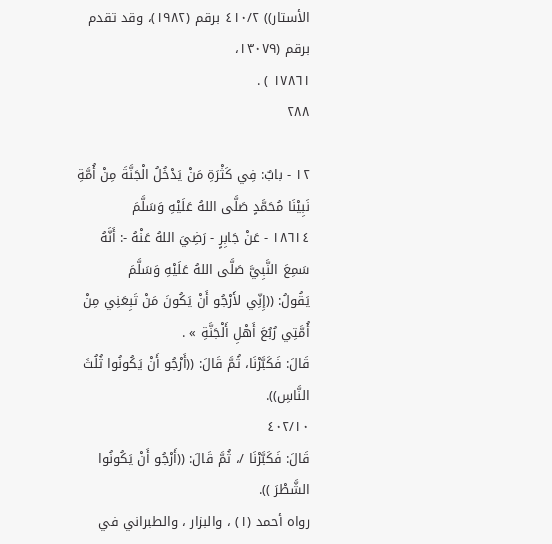الأستار)) ٤١٠/٢ برقم (١٩٨٢)، وقد تقدم برقم (١٣٠٧٩،
١٧٨٦١ ) .
٢٨٨

١٢ - بابٌ: فِي كَثْرَةِ مَنْ يَدْخُلُ الْجَنَّةَ مِنْ أُمَّةِ نَبِيْنَا مُحَمَّدٍ صَلَّى اللهُ عَلَيْهِ وَسَلَّمَ
١٨٦١٤ - عَنْ جَابِرٍ - رَضِيَ اللهُ عَنْهُ -: أَنَّهُ سَمِعَ النَّبِيَّ صَلَّى اللهُ عَلَيْهِ وَسَلَّمَ
يَقُولُ: ((إِنِّي لأَرْجُو أَنْ يَكُونَ مَنْ تَبِعَنِي مِنْ أُمَّتِي رُبُعَ أَهْلِ أَلْجَنَّةِ » .
قَالَ: فَكَبَّرْنَا، ثُمَّ قَالَ: ((أَرْجُو أَنْ يَكُونُوا ثُلُثَ النَّاسِ)).
٤٠٢/١٠
قَالَ: فَكَبَّرْنَا /، ثُمَّ قَالَ: ((أَرْجُو أَنْ يَكُونُوا الشَّطْرَ )).
رواه أحمد (١) ، والبزار ، والطبراني في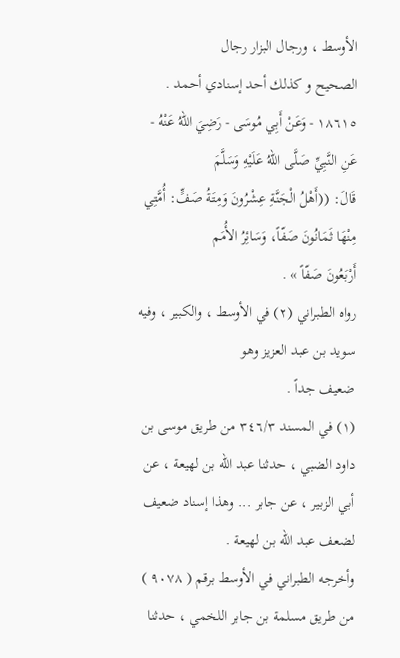الأوسط ، ورجال البزار رجال
الصحیح و کذلك أحد إسنادي أحمد .
١٨٦١٥ - وَعَنْ أَبِي مُوسَى - رَضِيَ اللهُ عَنْهُ - عَنِ النَّبِيِّ صَلَّى اللهُ عَلَيْهِ وَسَلَّمَ
قَالَ: ((أَهْلُ الْجَنَّةِ عِشْرُونَ وَمِتَةُ صَفٍّ: أُمَّتِي مِنْهَا ثَمَانُونَ صَفّاً، وَسَائِرُ الأُمَم
أَرْبَعُونَ صَفّاً » .
رواه الطبراني (٢) في الأوسط ، والكبير ، وفيه سويد بن عبد العزيز وهو
ضعيف جداً .
(١) في المسند ٣٤٦/٣ من طريق موسى بن داود الضبي ، حدثنا عبد الله بن لهيعة ، عن
أبي الزبير ، عن جابر ... وهذا إسناد ضعيف لضعف عبد الله بن لهيعة .
وأخرجه الطبراني في الأوسط برقم ( ٩٠٧٨ ) من طريق مسلمة بن جابر اللخمي ، حدثنا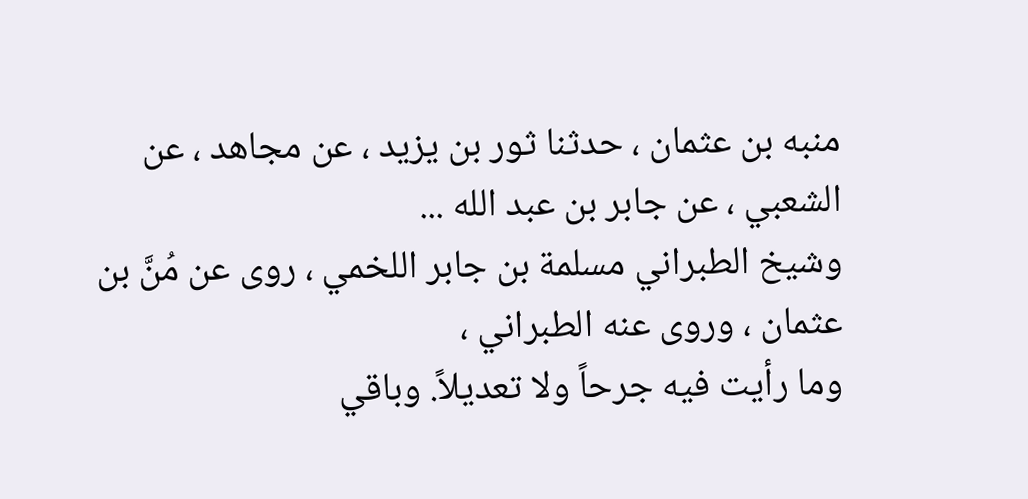منبه بن عثمان ، حدثنا ثور بن يزيد ، عن مجاهد ، عن الشعبي ، عن جابر بن عبد الله ...
وشيخ الطبراني مسلمة بن جابر اللخمي ، روى عن مُنَّ بن عثمان ، وروى عنه الطبراني ،
وما رأيت فيه جرحاً ولا تعديلاً. وباقي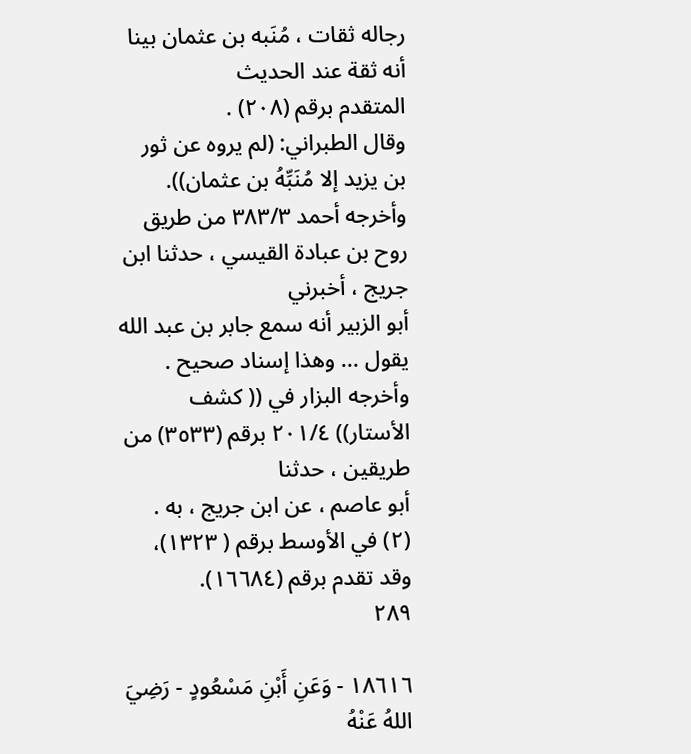رجاله ثقات ، مُنَبه بن عثمان بينا أنه ثقة عند الحديث
المتقدم برقم (٢٠٨) .
وقال الطبراني: (لم يروه عن ثور بن يزيد إلا مُنَبِّهُ بن عثمان)).
وأخرجه أحمد ٣٨٣/٣ من طريق روح بن عبادة القيسي ، حدثنا ابن جريج ، أخبرني
أبو الزبير أنه سمع جابر بن عبد الله يقول ... وهذا إسناد صحيح .
وأخرجه البزار في (( كشف الأستار)) ٢٠١/٤ برقم (٣٥٣٣) من طريقين ، حدثنا
أبو عاصم ، عن ابن جريج ، به .
(٢) في الأوسط برقم ( ١٣٢٣)، وقد تقدم برقم (١٦٦٨٤).
٢٨٩

١٨٦١٦ - وَعَنِ أَبْنِ مَسْعُودٍ - رَضِيَ اللهُ عَنْهُ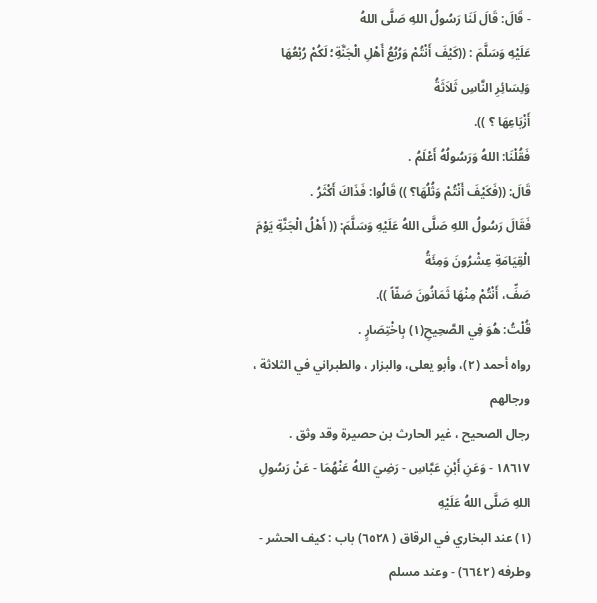- قَالَ: قَالَ لَنَا رَسُولُ اللهِ صَلَّى اللهُ
عَلَيْهِ وَسَلَّمَ : ((كَيْفَ أَنْتُمْ وَرُبُعُ أَهْلِ الْجَنَّةِ؛ لَكُمْ رُبْعُهَا وَلِسَائِرِ النَّاسِ ثَلاَثَةُ
أَزْبَاعِهَا ؟ )).
فَقُلْنَا: اللهُ وَرَسُولُهُ أَعْلَمُ .
قَالَ: ((فَكَيْفَ أَنْتُمْ وَثُلُهَا؟ )) قَالُوا: فَذَاكَ أَكْثَرُ .
فَقَالَ رَسُولُ اللهِ صَلَّى اللهُ عَلَيْهِ وَسَلَّمَ: (( أَهْلُ الْجَنَّةِ يَوْمَ الْقِيَامَةِ عِشْرُونَ وَمِئَةُ
صَفِّ، أَنْتُمْ مِنْهَا ثَمَانُونَ صَفّاً )).
قُلْتُ: هُوَ فِي الصَّحِيحِ(١) بِاخْتِصَارٍ .
رواه أحمد (٢)، وأبو يعلى، والبزار ، والطبراني في الثلاثة ، ورجالهم
رجال الصحيح ، غير الحارث بن حصيرة وقد وثق .
١٨٦١٧ - وَعَنِ أَبْنِ عَبَّاسِ - رَضِيَ اللهُ عَنْهُمَا - عَنْ رَسُولِ اللهِ صَلَّى اللهُ عَلَيْهِ
(١) عند البخاري في الرقاق ( ٦٥٢٨) باب : كيف الحشر - وطرفه (٦٦٤٢) - وعند مسلم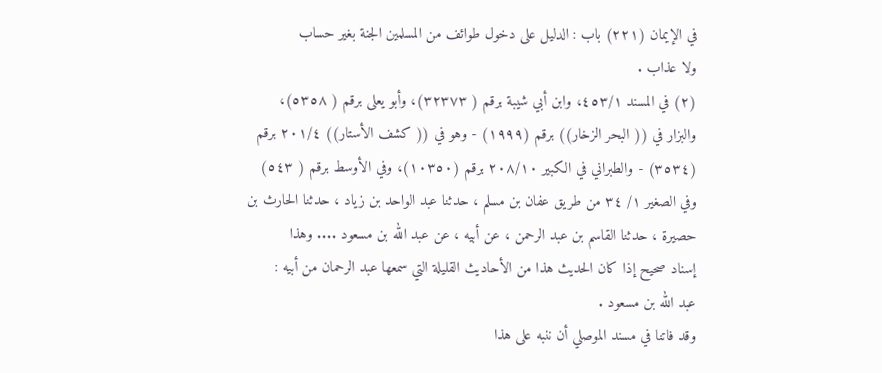في الإيمان (٢٢١) باب : الدليل على دخول طوائف من المسلمين الجنة بغير حساب
ولا عذاب .
(٢) في المسند ٤٥٣/١، وابن أبي شيبة برقم ( ٣٢٣٧٣)، وأبو يعلى برقم ( ٥٣٥٨)،
والبزار في (( البحر الزخار)) برقم (١٩٩٩) - وهو في (( كشف الأستار)) ٢٠١/٤ برقم
(٣٥٣٤) - والطبراني في الكبير ٢٠٨/١٠ برقم (١٠٣٥٠)، وفي الأوسط برقم ( ٥٤٣)
وفي الصغير ١/ ٣٤ من طريق عفان بن مسلم ، حدثنا عبد الواحد بن زياد ، حدثنا الحارث بن
حصيرة ، حدثنا القاسم بن عبد الرحمن ، عن أبيه ، عن عبد الله بن مسعود .... وهذا
إسناد صحيح إذا كان الحديث هذا من الأحاديث القليلة التي سمعها عبد الرحمان من أبيه :
عبد الله بن مسعود .
وقد فاتنا في مسند الموصلي أن ننبه على هذا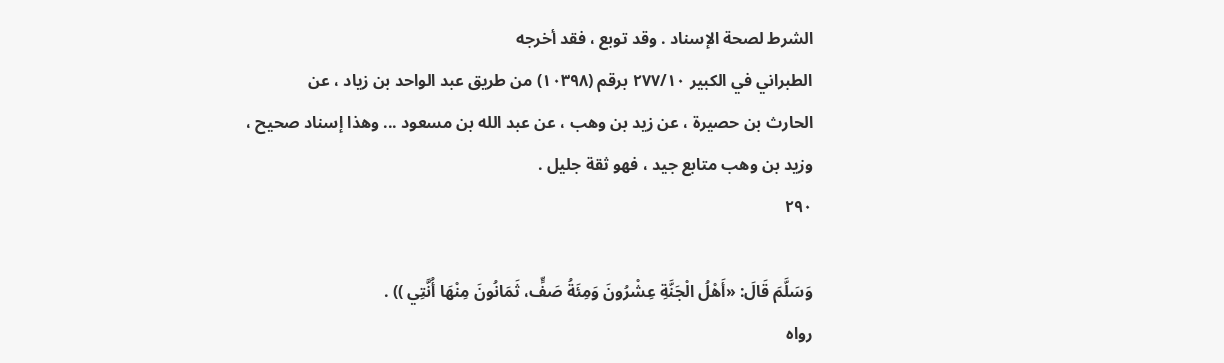الشرط لصحة الإسناد . وقد توبع ، فقد أخرجه
الطبراني في الكبير ٢٧٧/١٠ برقم (١٠٣٩٨) من طريق عبد الواحد بن زياد ، عن
الحارث بن حصيرة ، عن زيد بن وهب ، عن عبد الله بن مسعود ... وهذا إسناد صحيح ،
وزيد بن وهب متابع جيد ، فهو ثقة جليل .
٢٩٠

وَسَلَّمَ قَالَ: «أَهْلُ الْجَنَّةِ عِشْرُونَ وَمِئَةُ صَفٍّ، ثَمَانُونَ مِنْهَا أُنَّتِي )) .
رواه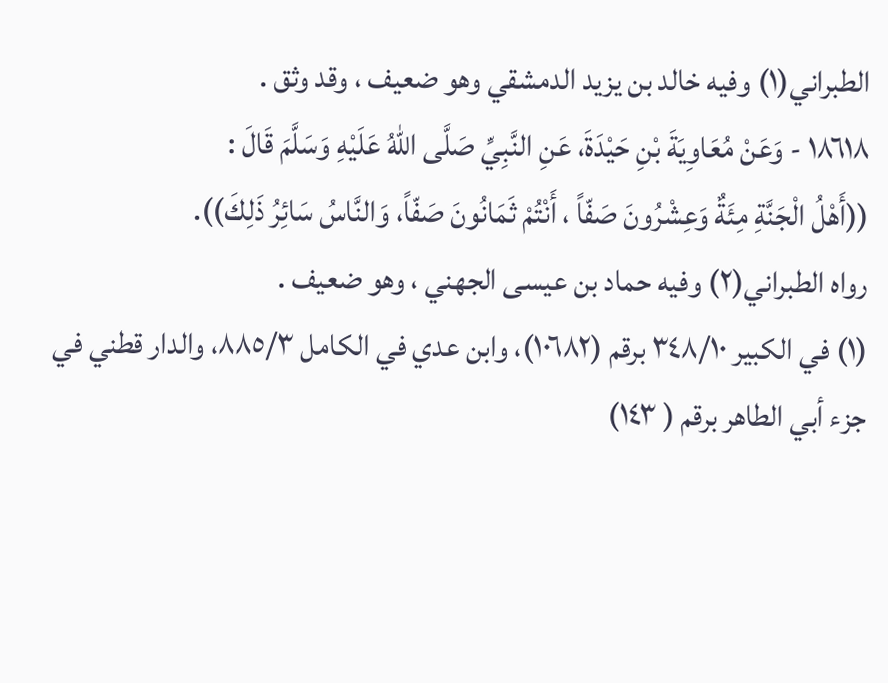الطبراني(١) وفيه خالد بن يزيد الدمشقي وهو ضعيف ، وقد وثق .
١٨٦١٨ - وَعَنْ مُعَاوِيَةَ بْنِ حَيْدَةَ، عَنِ النَّبِيِّ صَلَّى اللهُ عَلَيْهِ وَسَلَّمَ قَالَ :
((أَهْلُ الْجَنَّةِ مِئَةٌ وَعِشْرُونَ صَفّاً ، أَنْتُمْ ثَمَانُونَ صَفّاً، وَالنَّاسُ سَائِرُ ذَلِكَ)).
رواه الطبراني(٢) وفيه حماد بن عيسى الجهني ، وهو ضعيف .
(١) في الكبير ٣٤٨/١٠ برقم (١٠٦٨٢)، وابن عدي في الكامل ٨٨٥/٣، والدار قطني في
جزء أبي الطاهر برقم ( ١٤٣)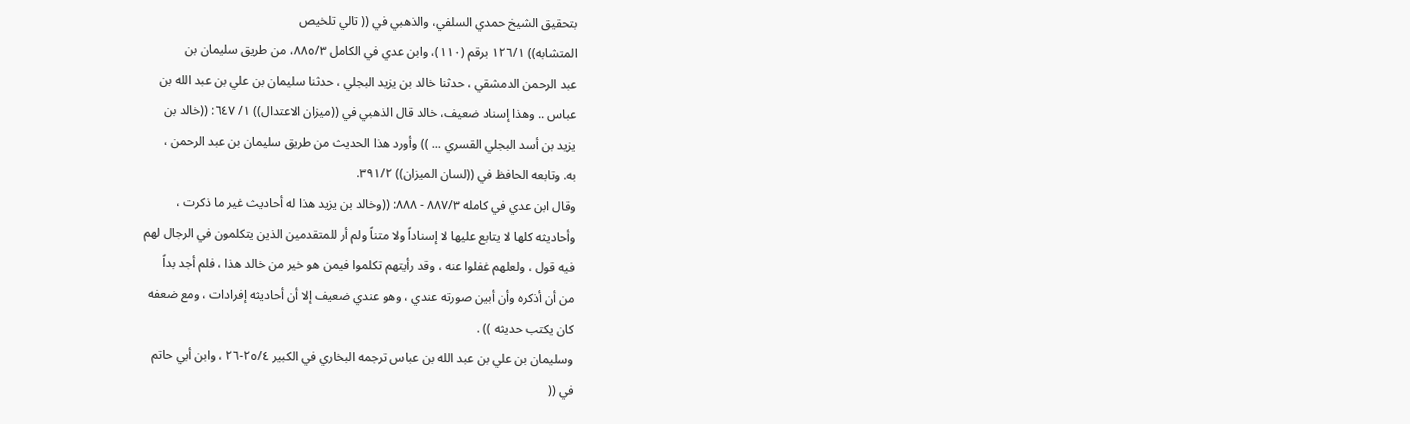بتحقيق الشيخ حمدي السلفي، والذهبي في (( تالي تلخيص
المتشابه)) ١٢٦/١ برقم (١١٠)، وابن عدي في الكامل ٨٨٥/٣، من طريق سليمان بن
عبد الرحمن الدمشقي ، حدثنا خالد بن يزيد البجلي ، حدثنا سليمان بن علي بن عبد الله بن
عباس .. وهذا إسناد ضعيف، خالد قال الذهبي في ((ميزان الاعتدال)) ١/ ٦٤٧: ((خالد بن
يزيد بن أسد البجلي القسري ... )) وأورد هذا الحديث من طريق سليمان بن عبد الرحمن ،
به. وتابعه الحافظ في ((لسان الميزان)) ٣٩١/٢.
وقال ابن عدي في كامله ٨٨٧/٣ - ٨٨٨: ((وخالد بن يزيد هذا له أحاديث غير ما ذكرت ،
وأحاديثه كلها لا يتابع عليها لا إسناداً ولا متناً ولم أر للمتقدمين الذين يتكلمون في الرجال لهم
فيه قول ، ولعلهم غفلوا عنه ، وقد رأيتهم تكلموا فيمن هو خير من خالد هذا ، فلم أجد بداً
من أن أذكره وأن أبين صورته عندي ، وهو عندي ضعيف إلا أن أحاديثه إفرادات ، ومع ضعفه
کان یکتب حديثه )) .
وسليمان بن علي بن عبد الله بن عباس ترجمه البخاري في الكبير ٢٥/٤-٢٦ ، وابن أبي حاتم
في ((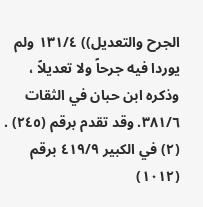الجرح والتعديل)) ١٣١/٤ ولم يوردا فيه جرحاً ولا تعديلاً ، وذكره ابن حبان في الثقات
٣٨١/٦. وقد تقدم برقم (٢٤٥) .
(٢) في الكبير ٤١٩/٩ برقم (١٠١٢)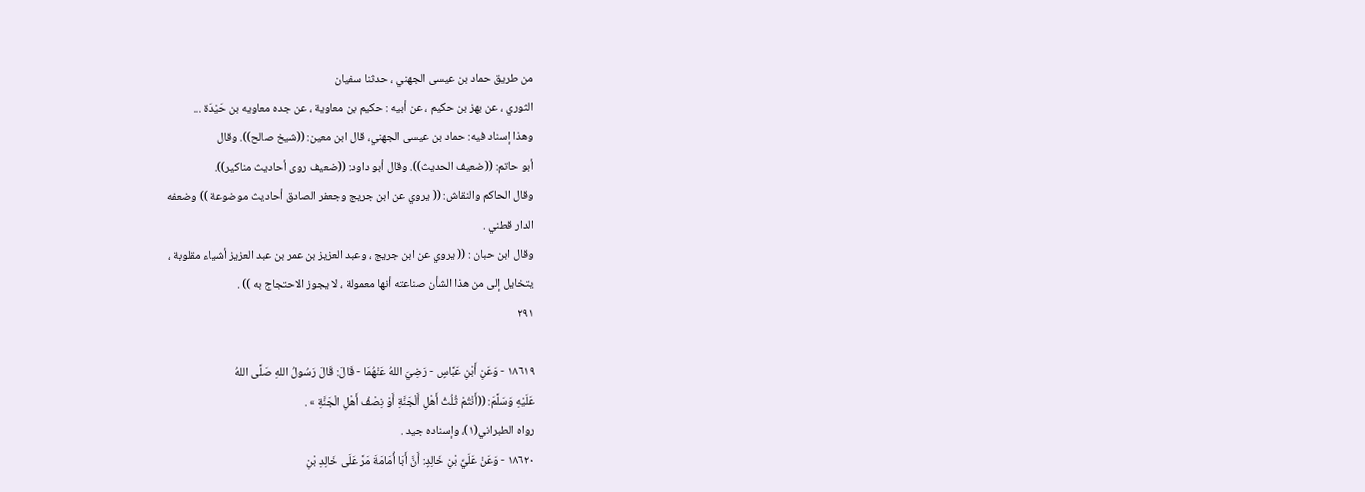من طريق حماد بن عيسى الجهني ، حدثنا سفيان
الثوري ، عن بهز بن حكيم ، عن أبيه : حكيم بن معاوية ، عن جده معاويه بن حَيْدَة ...
وهذا إسناد فيه: حماد بن عيسى الجهني، قال ابن معين: ((شيخ صالح)). وقال
أبو حاتم: ((ضعيف الحديث)). وقال أبو داود: ((ضعيف روى أحاديث مناكير)).
وقال الحاكم والنقاش: (( يروي عن ابن جريج وجعفر الصادق أحاديث موضوعة )) وضعفه
الدار قطني .
وقال ابن حبان : (( يروي عن ابن جريج ، وعبد العزيز بن عمر بن عبد العزيز أشياء مقلوبة ،
يتخايل إلى من هذا الشأن صناعته أنها معمولة ، لا يجوز الاحتجاج به )) .
٢٩١

١٨٦١٩ - وَعَنِ أَبْنِ عَبَّاسٍ - رَضِيَ اللهُ عَنْهُمَا - قَالَ: قَالَ رَسُولُ اللهِ صَلَّى اللهُ
عَلَيْهِ وَسَلَّمَ: ((أَنْتُمْ ثُلُثُ أَهْلِ أَلْجَنَّةِ أَوْ نِصْفُ أَهْلِ الْجَنَّةِ » .
رواه الطبراني(١)، وإسناده جيد .
١٨٦٢٠ - وَعَنْ عَلَيِّ بْنِ خَالِدٍ: أَنَّ أَبَا أُمَامَةَ مَرَّ عَلَى خَالِدِ بْنِ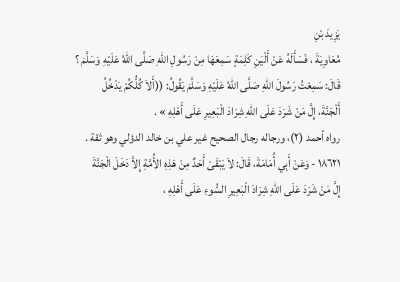يَزِيدَ بْنِ
مُعَاوِيَةَ ، فَسَأَلَهُ عَنْ أَلْيَنِ كَلِمَةٍ سَمِعَهَا مِنْ رَسُولِ اللهِ صَلَّى اللهُ عَلَيْهِ وَسَلَّمَ ؟
قَالَ: سَمِعْتُ رَسُولَ اللهِ صَلَّى اللهُ عَلَيْهِ وَسَلَّمَ يَقُولُ: ((أَلاَ كُلُّكُمْ يَدْخُلُ
أَلْجَنَّةَ، إِلَّ مَنْ شَرَدَ عَلَى اللهِ شِرَادَ الْبَعِيرِ عَلَى أَهْلِهِ » .
رواه أحمد (٢)، ورجاله رجال الصحيح غير علي بن خالد الدؤلي وهو ثقة .
١٨٦٢١ - وَعَنْ أَبِي أُمَامَةَ، قَالَ: لاَ يَبْقَىْ أَحَدٌ مِنْ هَذِهِ الأُمَّةِ إِلاَّ دَخَلَ الْجَنَّةَ
إِلَّ مَنْ شَرَدَ عَلَى اللهِ شِرَادَ الْبَعِيرِ السُّوءِ عَلَى أَهْلِهِ ،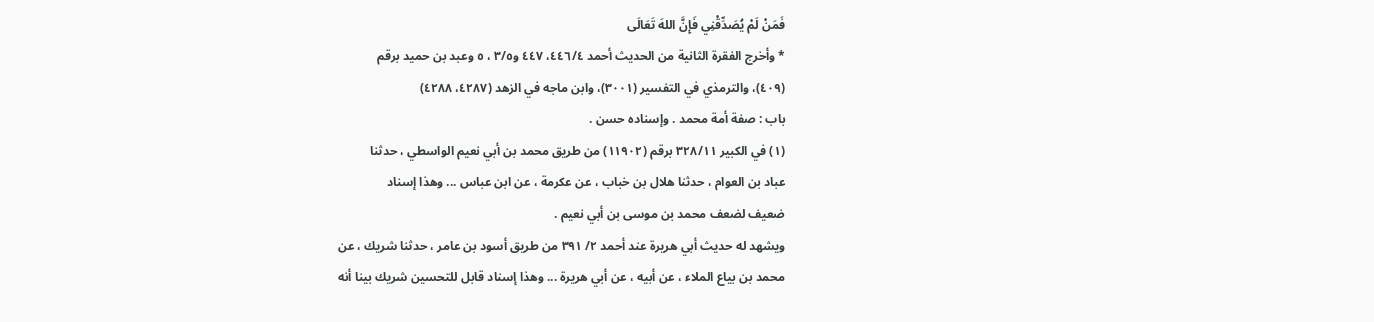فَمَنْ لَمْ يُصَدِّقْنِي فَإِنَّ اللهَ تَعَالَى
* وأخرج الفقرة الثانية من الحديث أحمد ٤٤٦/٤، ٤٤٧ و٣/٥ ، ٥ وعبد بن حميد برقم
(٤٠٩)، والترمذي في التفسير (٣٠٠١)، وابن ماجه في الزهد (٤٢٨٧، ٤٢٨٨)
باب : صفة أمة محمد . وإسناده حسن .
(١) في الكبير ٣٢٨/١١ برقم (١١٩٠٢) من طريق محمد بن أبي نعيم الواسطي ، حدثنا
عباد بن العوام ، حدثنا هلال بن خباب ، عن عكرمة ، عن ابن عباس ... وهذا إسناد
ضعيف لضعف محمد بن موسى بن أبي نعيم .
ويشهد له حديث أبي هريرة عند أحمد ٢/ ٣٩١ من طريق أسود بن عامر ، حدثنا شريك ، عن
محمد بن بياع الملاء ، عن أبيه ، عن أبي هريرة ... وهذا إسناد قابل للتحسين شريك بينا أنه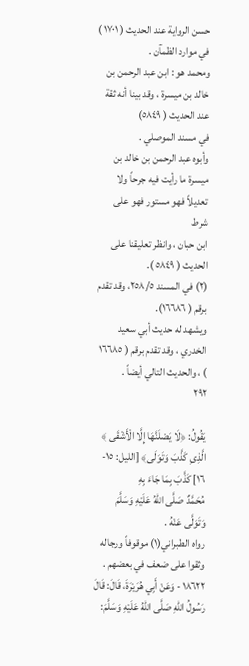حسن الرواية عند الحديث ( ١٧٠١ ) في موارد الظمآن .
ومحمد هو : ابن عبد الرحمن بن خالد بن ميسرة ، وقد بينا أنه ثقة عند الحديث ( ٥٨٤٩)
في مسند الموصلي .
وأبوه عبد الرحمن بن خالد بن ميسرة ما رأيت فيه جرحاً ولا تعديلاً فهو مستور فهو على شرط
ابن حبان ، وانظر تعليقنا على الحديث ( ٥٨٤٩ ).
(٢) في المسند ٢٥٨/٥، وقد تقدم برقم ( ١٦٦٨٦).
ويشهد له حديث أبي سعيد الخدري ، وقد تقدم برقم ( ١٦٦٨٥ ) ، والحديث التالي أيضاً .
٢٩٢

يَقُولُ: ﴿لَا يَصْلَنَّهَا إِلَّا الْأَشْقَى ﴾ الَّذِىِ كَذَّبَ وَتَوَلَى﴾ [الليل: ١٥- ١٦] كَذَّبَ بِمَا جَاءَ بِهِ
مُحَمَّدٌ صَلَّى اللهُ عَلَيْهِ وَسَلَّمَ وَتَوَلَّى عَنْهُ .
رواه الطبراني(١) موقوفاً ورجاله وثقوا على ضعف في بعضهم .
١٨٦٢٢ - وَعَنْ أَبِي هُرَيْرَةَ، قَالَ: قَالَ رَسُولُ اللهِ صَلَّى اللهُ عَلَيْهِ وَسَلَّمَ: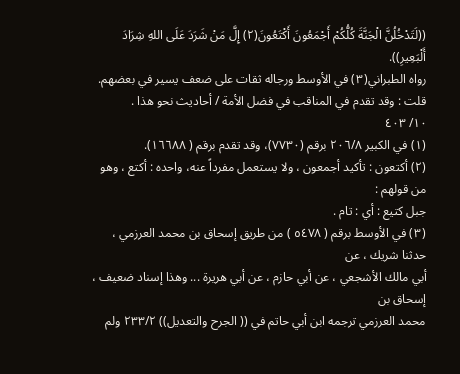((لَتَدْخُلُنَّ الْجَنَّةَ كُلُّكُمْ أَجْمَعُونَ أَكْتَعُونَ(٢) إِلَّ مَنْ شَرَدَ عَلَى اللهِ شِرَادَ أَلْبَعِيرِ)).
رواه الطبراني(٣) في الأوسط ورجاله ثقات على ضعف يسير في بعضهم.
قلت : وقد تقدم في المناقب في فضل الأمة / أحاديث نحو هذا .
١٠/ ٤٠٣
(١) في الكبير ٢٠٦/٨ برقم (٧٧٣٠)، وقد تقدم برقم ( ١٦٦٨٨).
(٢) أكتعون : تأكيد أجمعون ، ولا يستعمل مفرداً عنه، واحده : أكتع ، وهو من قولهم :
جبل كتيع : أي : تام .
(٣) في الأوسط برقم ( ٥٤٧٨ ) من طريق إسحاق بن محمد العرزمي ، حدثنا شريك ، عن
أبي مالك الأشجعي ، عن أبي حازم ، عن أبي هريرة ... وهذا إسناد ضعيف ، إسحاق بن
محمد العرزمي ترجمه ابن أبي حاتم في (( الجرح والتعديل)) ٢٣٣/٢ ولم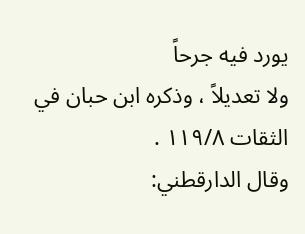يورد فيه جرحاً
ولا تعديلاً ، وذكره ابن حبان في الثقات ١١٩/٨ .
وقال الدارقطني: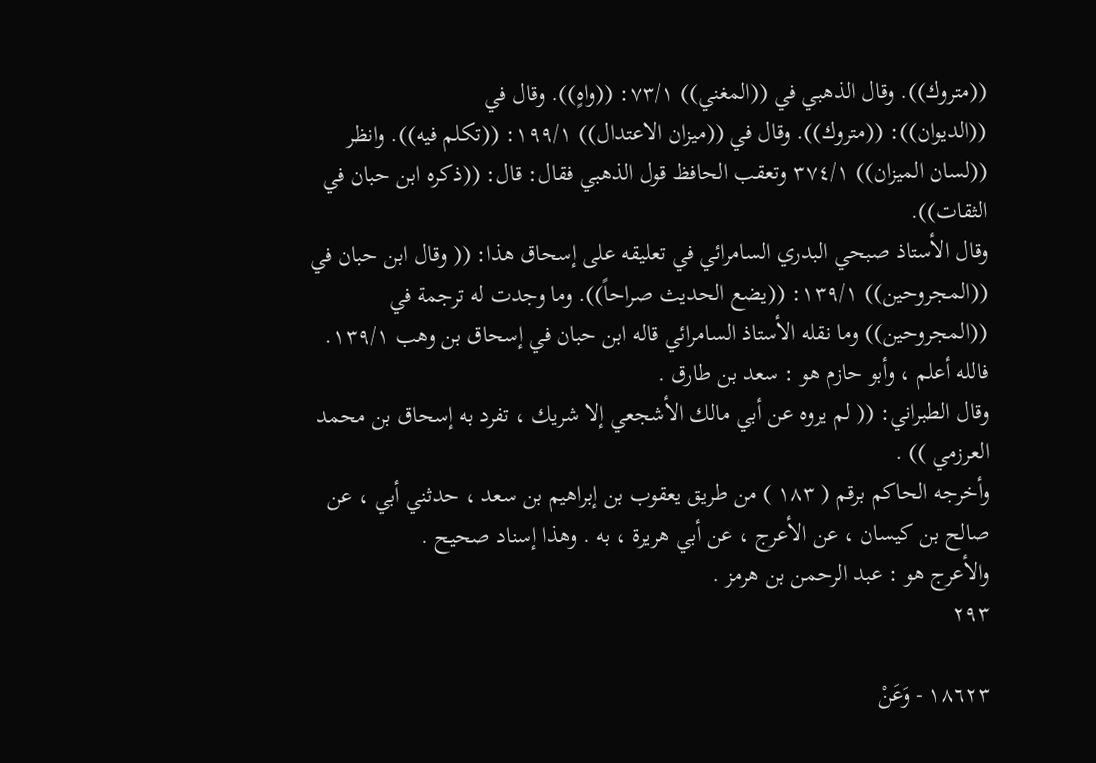((متروك)). وقال الذهبي في ((المغني)) ٧٣/١: ((واهٍ)). وقال في
((الديوان)): ((متروك)). وقال في ((ميزان الاعتدال)) ١٩٩/١: ((تكلم فيه)). وانظر
((لسان الميزان)) ٣٧٤/١ وتعقب الحافظ قول الذهبي فقال: قال: ((ذكره ابن حبان في
الثقات)).
وقال الأستاذ صبحي البدري السامرائي في تعليقه على إسحاق هذا: (( وقال ابن حبان في
((المجروحين)) ١٣٩/١: ((يضع الحديث صراحاً)). وما وجدت له ترجمة في
((المجروحين)) وما نقله الأستاذ السامرائي قاله ابن حبان في إسحاق بن وهب ١٣٩/١.
فالله أعلم ، وأبو حازم هو : سعد بن طارق .
وقال الطبراني: (( لم يروه عن أبي مالك الأشجعي إلا شريك ، تفرد به إسحاق بن محمد
العرزمي )) .
وأخرجه الحاكم برقم ( ١٨٣ ) من طريق يعقوب بن إبراهيم بن سعد ، حدثني أبي ، عن
صالح بن كيسان ، عن الأعرج ، عن أبي هريرة ، به . وهذا إسناد صحيح .
والأعرج هو : عبد الرحمن بن هرمز .
٢٩٣

١٨٦٢٣ - وَعَنْ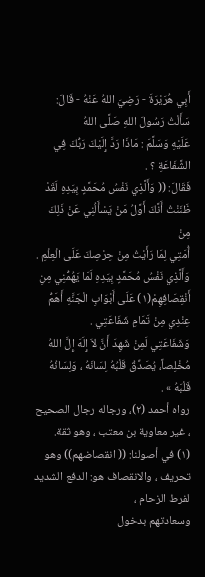أَبِي هُرَيْرَةَ - رَضِيَ اللهُ عَنْهُ - قَالَ: سَأَلْتُ رَسُولَ اللهِ صَلَّى اللهُ
عَلَيْهِ وَسَلَّمَ : مَاذَا رَدَّ إِلَيْكَ رَبُّكَ فِي الشَّفَاعَةِ ؟ .
فَقَالَ: (( وَأَلَّذِي نَفْسُ مُحَمَّدٍ بِيَدِهِ لَقَدْ ظَنَنْتُ أَنَّكَ أَوَّلُ مَنْ يَسْأَلُنِي عَنْ ذَلِكَ مِنْ
أُمَتِي لِمَا رَأَيْتُ مِنْ حِرْصِكَ عَلَى الْعِلْمِ .
وَأَلَّذِي نَفْسُ مُحَمَّدٍ بِيَدِهِ لَمَا يَهُمُّنِي مِنِ أَنْقِصَافِهِمْ(١) عَلَى أَبْوَابِ الْجَنَّهِ أَهَمُّ
عِنْدِي مِنْ تَمَامِ شَفَاعَتِي .
وَشَفَاعَتِي لَمِنْ شَهِدَ أَنَّ لاَ إِلَهَ إِلَّ اللهُ مُخْلِصاً، يُصَدِّقُ قَلْبُهُ لِسَانَهُ ، وَلِسَانُهُ قَلْبَهُ » .
رواه أحمد (٢)، ورجاله رجال الصحيح ، غير معاوية بن معتب ، وهو ثقة.
(١) في أصولنا: (( انقصاضهم)) وهو تحريف ، والانقصاف هو: الدفع الشديد لفرط الزحام ،
وسعادتهم بدخول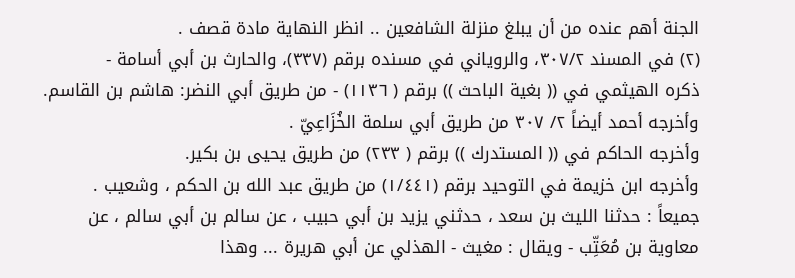الجنة أهم عنده من أن يبلغ منزلة الشافعين .. انظر النهاية مادة قصف .
(٢) في المسند ٣٠٧/٢، والروياني في مسنده برقم (٣٣٧)، والحارث بن أبي أسامة -
ذكره الهيثمي في (( بغية الباحث )) برقم ( ١١٣٦) - من طريق أبي النضر: هاشم بن القاسم.
وأخرجه أحمد أيضاً ٢/ ٣٠٧ من طريق أبي سلمة الخُزَاعِيّ .
وأخرجه الحاكم في (( المستدرك )) برقم ( ٢٣٣) من طريق يحيى بن بكير.
وأخرجه ابن خزيمة في التوحيد برقم (١/٤٤١) من طريق عبد الله بن الحكم ، وشعيب .
جميعاً : حدثنا الليث بن سعد ، حدثني يزيد بن أبي حبيب ، عن سالم بن أبي سالم ، عن
معاوية بن مُعَتِّب - ويقال : مغيث - الهذلي عن أبي هريرة ... وهذا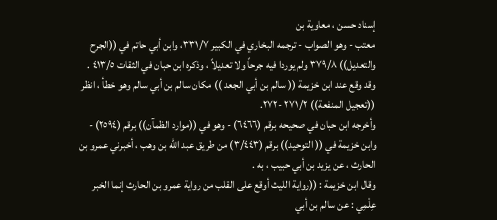إسناد حسن ، معاوية بن
معتب - وهو الصواب - ترجمه البخاري في الكبير ٣٣١/٧، وابن أبي حاتم في ((الجرح
والتعديل)) ٣٧٩/٨ ولم يوردا فيه جرحاً ولا تعديلاً ، وذكره ابن حبان في الثقات ٤١٣/٥ .
وقد وقع عند ابن خزيمة (( سالم بن أبي الجعد )) مكان سالم بن أبي سالم وهو خطأ ، انظر
((تعجيل المنفعة)) ٢٧١/٢ -٢٧٢.
وأخرجه ابن حبان في صحيحه برقم (٦٤٦٦) - وهو في ((موارد الظمآن)) برقم (٢٥٩٤) -
وابن خزيمة في (( التوحيد)) برقم (٣/٤٤٣) من طريق عبد الله بن وهب ، أخبرني عمرو بن
الحارث ، عن يزيد بن أبي حبيب ، به .
وقال ابن خزيمة : ((رواية الليث أوقع على القلب من رواية عمرو بن الحارث إنما الخبر
عِلْمِي : عن سالم بن أبي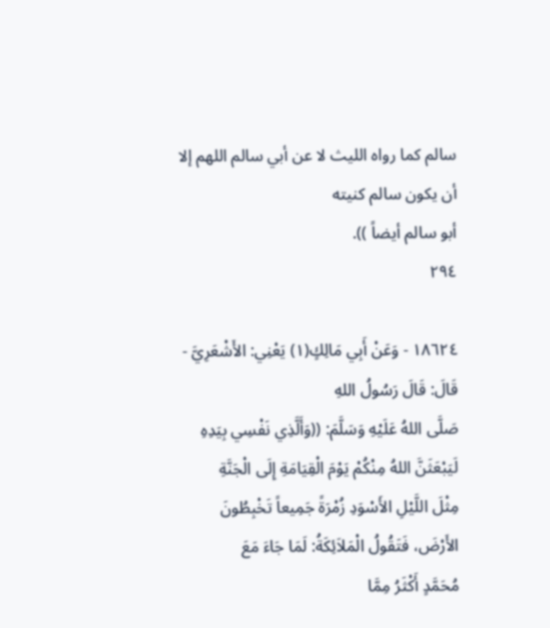سالم كما رواه الليث لا عن أبي سالم اللهم إلا أن يكون سالم كنيته
أبو سالم أيضاً )).
٢٩٤

١٨٦٢٤ - وَعَنْ أَبِي مَالِكٍ(١) يَعْنِي: الأَشْعَرِيَّ - قَالَ: قَالَ رَسُولُ اللهِ
صَلَّى اللهُ عَلَيْهِ وَسَلَّمَ: ((وَأَلَّذِي نَفْسِي بِيَدِهِ لَيَبْعَثَنَّ اللهُ مِنْكُمْ يَوْمَ الْقِيَامَةِ إِلَى الْجَنَّةِ
مِثْلَ اللَّيْلِ الأَسْوَدِ زُمْرَةً جَمِيعاً تَخْبِطُونَ الأَرْضَ، فَتَقُولُ الْمَلاَئِكَةُ: لَمَا جَاءَ مَعَ
مُحَمَّدٍ أَكْثَرُ مِمَّا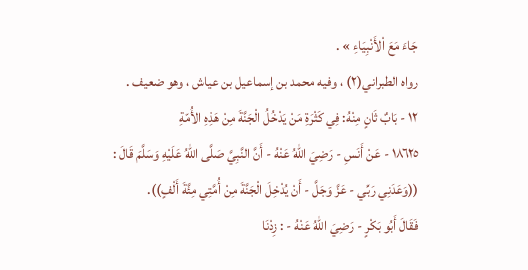جَاءَ مَعَ اْلأَنْبِيَاءِ » .
رواه الطبراني(٢) ، وفيه محمد بن إسماعيل بن عياش ، وهو ضعيف .
١٢ - بَابٌ ثَانٍ مِنْهُ: فِي كَثْرَةِ مَنْ يَدْخُلُ الْجَنَّةَ مِنْ هَذِهِ الأُمّةِ
١٨٦٢٥ - عَنْ أَنَسِ - رَضِيَ اللهُ عَنْهُ - أَنَّ النَّبِيَّ صَلَّى اللهُ عَلَيْهِ وَسَلَّمَ قَالَ :
((وَعَدَنِي رَبِّي - عَزَّ وَجَلَّ - أَنْ يُدْخِلَ الْجَنَّةَ مِنْ أُمَّتِي مِئَّةَ أَلْفٍ)).
فَقَالَ أَبُو بَكْرٍ - رَضِيَ اللهُ عَنْهُ - : زِدْنَا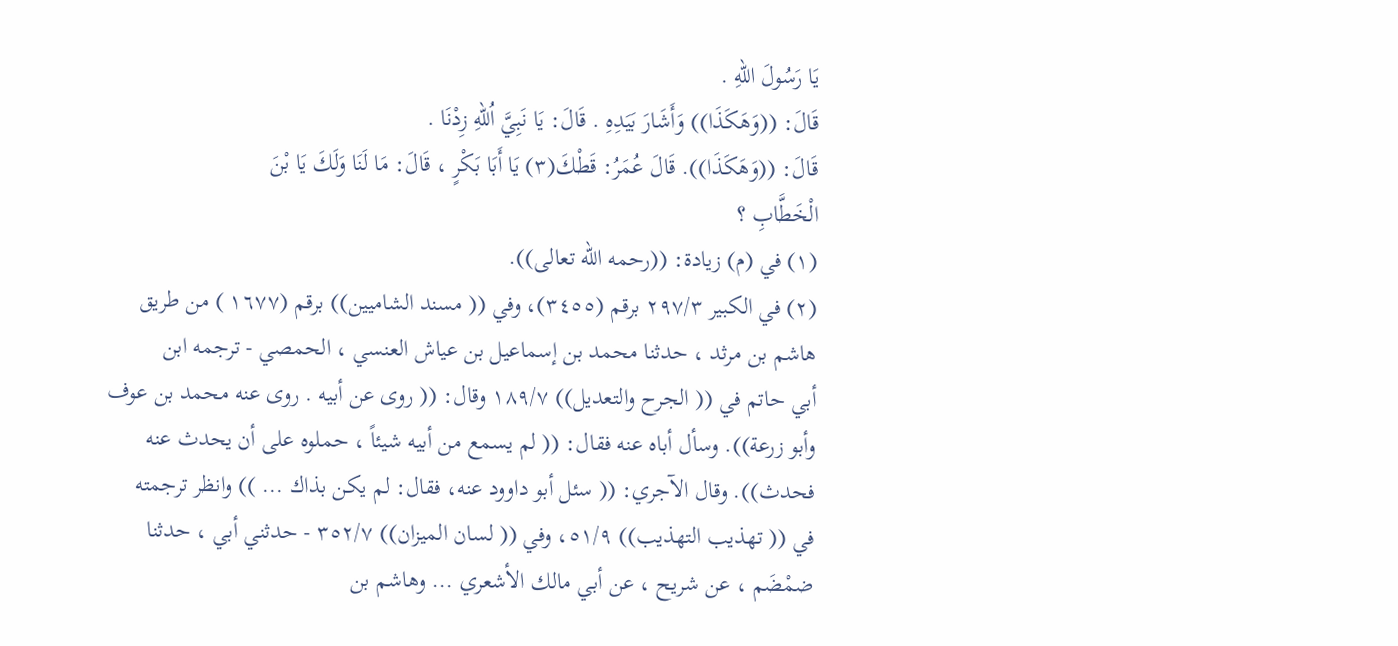يَا رَسُولَ اللهِ .
قَالَ: ((وَهَكَذَا)) وَأَشَارَ بَيَدِهِ . قَالَ: يَا نَبِيَّ اُللهِ زِدْنَا .
قَالَ: ((وَهَكَذَا)). قَالَ عُمَرُ: قَطْكَ(٣) يَا أَبَا بَكْرٍ ، قَالَ: مَا لَنَا وَلَكَ يَا بْنَ
الْخَطَّابِ ؟
(١) في (م) زيادة: ((رحمه الله تعالى)).
(٢) في الكبير ٢٩٧/٣ برقم (٣٤٥٥)، وفي (( مسند الشاميين)) برقم (١٦٧٧ ) من طريق
هاشم بن مرثد ، حدثنا محمد بن إسماعيل بن عياش العنسي ، الحمصي - ترجمه ابن
أبي حاتم في (( الجرح والتعديل)) ١٨٩/٧ وقال: (( روى عن أبيه . روى عنه محمد بن عوف
وأبو زرعة)). وسأل أباه عنه فقال: (( لم يسمع من أبيه شيئاً ، حملوه على أن يحدث عنه
فحدث)). وقال الآجري: (( سئل أبو داوود عنه، فقال: لم يكن بذاك ... )) وانظر ترجمته
في (( تهذيب التهذيب)) ٥١/٩، وفي (( لسان الميزان)) ٣٥٢/٧ - حدثني أبي ، حدثنا
ضمْضَم ، عن شريح ، عن أبي مالك الأشعري ... وهاشم بن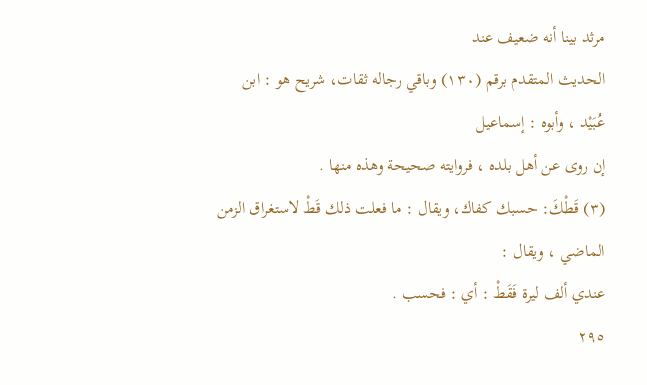مرثد بينا أنه ضعيف عند
الحديث المتقدم برقم (١٣٠) وباقي رجاله ثقات، شريح هو : ابن عُبَيْد ، وأبوه : إسماعيل
إن روى عن أهل بلده ، فروايته صحيحة وهذه منها .
(٣) قَطْكَ: حسبك كفاك، ويقال : ما فعلت ذلك قَطْ لاستغراق الزمن الماضي ، ويقال :
عندي ألف ليرة فَقَطْ : أي : فحسب .
٢٩٥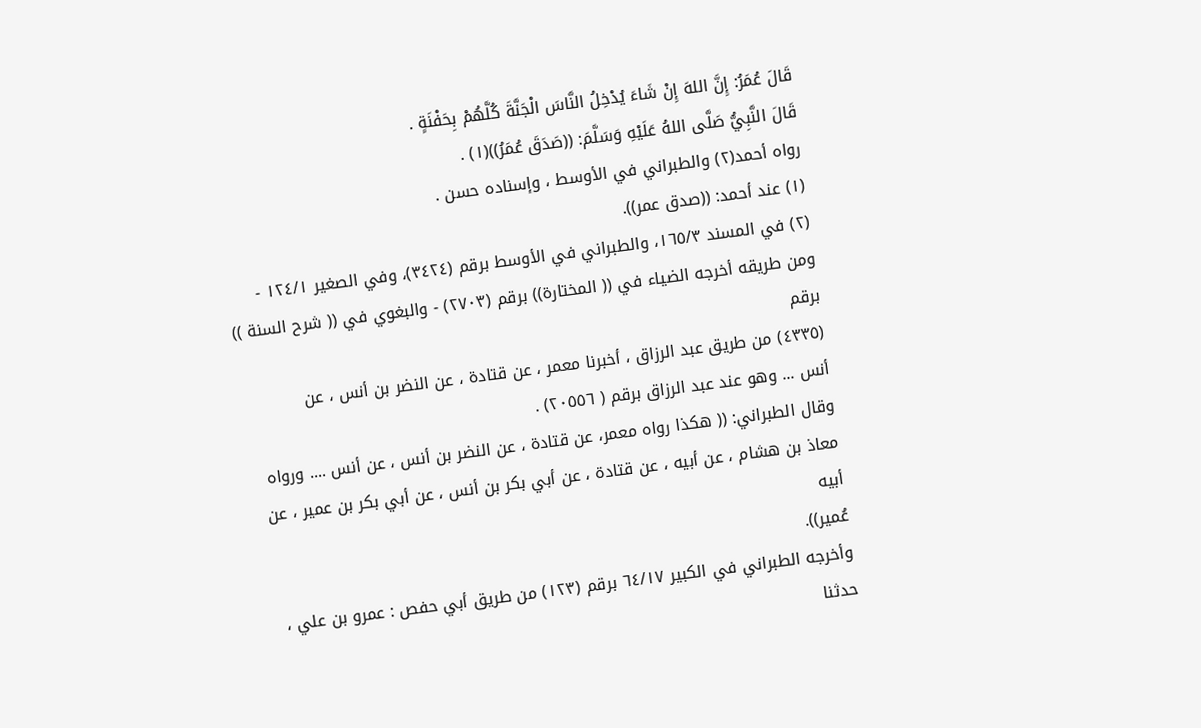قَالَ عُمَرُ: إِنَّ اللهَ إِنْ شَاءَ يُدْخِلُ النَّاسَ الْجَنَّةَ كُلَّهُمْ بِحَفْنَةٍ .
قَالَ النَّبِيُّ صَلَّى اللهُ عَلَيْهِ وَسَلَّمَ: ((صَدَقَ عُمَرُ))(١) .
رواه أحمد(٢) والطبراني في الأوسط ، وإسناده حسن .
(١) عند أحمد: ((صدق عمر)).
(٢) في المسند ١٦٥/٣، والطبراني في الأوسط برقم (٣٤٢٤)، وفي الصغير ١٢٤/١ -
ومن طريقه أخرجه الضياء في (( المختارة)) برقم (٢٧٠٣) - والبغوي في (( شرح السنة )) برقم
(٤٣٣٥) من طريق عبد الرزاق ، أخبرنا معمر ، عن قتادة ، عن النضر بن أنس ، عن
أنس ... وهو عند عبد الرزاق برقم ( ٢٠٥٥٦) .
وقال الطبراني: (( هكذا رواه معمر، عن قتادة ، عن النضر بن أنس ، عن أنس .... ورواه
معاذ بن هشام ، عن أبيه ، عن قتادة ، عن أبي بكر بن أنس ، عن أبي بكر بن عمير ، عن أبيه
عُمير)).
وأخرجه الطبراني في الكبير ٦٤/١٧ برقم (١٢٣) من طريق أبي حفص : عمرو بن علي ،
حدثنا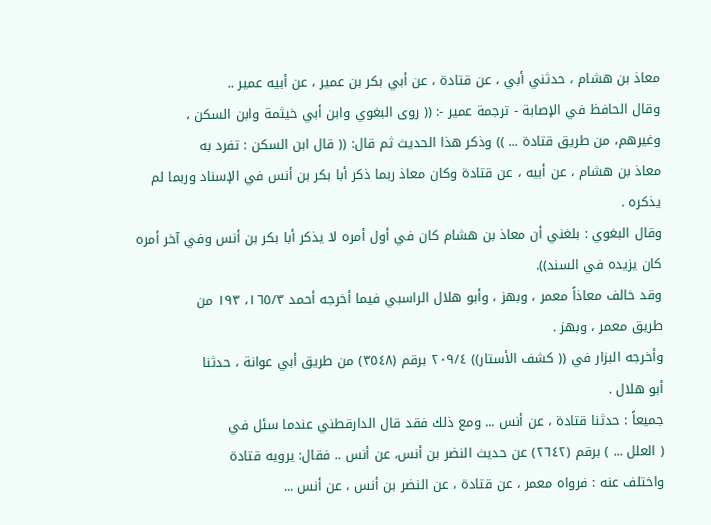معاذ بن هشام ، حدثني أبي ، عن قتادة ، عن أبي بكر بن عمير ، عن أبيه عمير ..
وقال الحافظ في الإصابة - ترجمة عمير -: (( روى البغوي وابن أبي خيثمة وابن السكن ،
وغيرهم، من طريق قتادة ... )) وذكر هذا الحديث ثم قال: (( قال ابن السكن : تفرد به
معاذ بن هشام ، عن أبيه ، عن قتادة وكان معاذ ربما ذكر أبا بكر بن أنس في الإسناد وربما لم
یذكره .
وقال البغوي : بلغني أن معاذ بن هشام كان في أول أمره لا يذكر أبا بكر بن أنس وفي آخر أمره
كان يزيده في السند)).
وقد خالف معاذاً معمر ، وبهز ، وأبو هلال الراسبي فيما أخرجه أحمد ١٦٥/٣، ١٩٣ من
طريق معمر ، وبهز .
وأخرجه البزار في (( كشف الأستار)) ٢٠٩/٤ برقم (٣٥٤٨) من طريق أبي عوانة ، حدثنا
أبو هلال .
جميعاً : حدثنا قتادة ، عن أنس ... ومع ذلك فقد قال الدارقطني عندما سئل في
( العلل ... ) برقم (٢٦٤٢) عن حديث النضر بن أنس، عن أنس .. فقال: يرويه قتادة
واختلف عنه : فرواه معمر ، عن قتادة ، عن النضر بن أنس ، عن أنس ...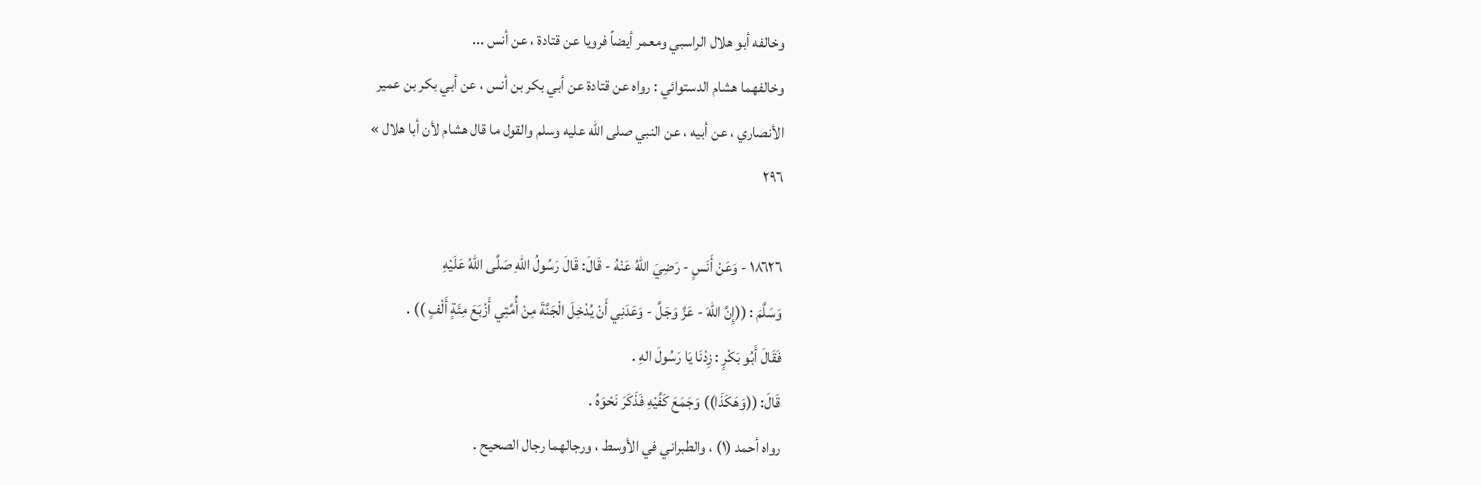وخالفه أبو هلال الراسبي ومعمر أيضاً فرويا عن قتادة ، عن أنس ...
وخالفهما هشام الدستوائي : رواه عن قتادة عن أبي بكر بن أنس ، عن أبي بكر بن عمير
الأنصاري ، عن أبيه ، عن النبي صلى الله عليه وسلم والقول ما قال هشام لأن أبا هلال »
٢٩٦

١٨٦٢٦ - وَعَنْ أَنَسٍ - رَضِيَ اللهُ عَنْهُ - قَالَ: قَالَ رَسُولُ اللهِ صَلَّى اللهُ عَلَيْهِ
وَسَلَّمَ : ((إِنَّ اللهَ - عَزَّ وَجَلَّ - وَعَدَنِي أَنْ يُدْخِلَ الْجَنَّةَ مِنْ أُمَّتِي أَزْبَعَ مِئَةٍ أَلْفٍ )) .
فَقَالَ أَبُو بَكْرٍ : زِدْنَا يَا رَسُولَ الهِ .
قَالَ: ((وَهَكَذَا)) وَجَمَعَ كَفَّيْهِ فَذَكَرَ نَحْوَهُ .
رواه أحمد (١) ، والطبراني في الأوسط ، ورجالهما رجال الصحيح .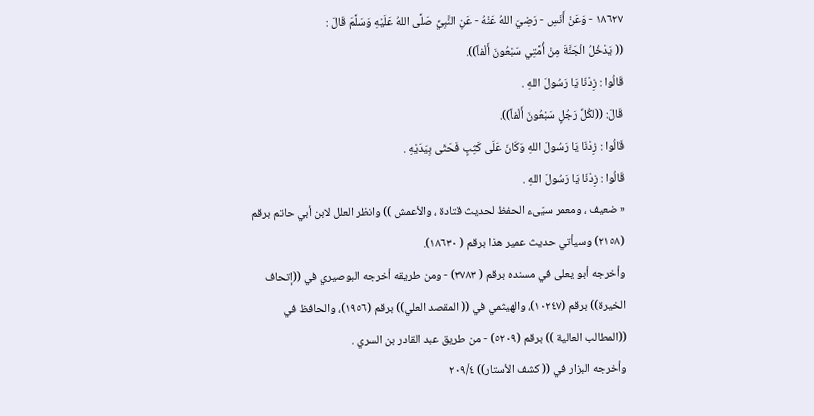١٨٦٢٧ - وَعَنْ أَنَسِ - رَضِيَ اللهُ عَنْهُ - عَنِ النَّبِيِّ صَلَّى اللهُ عَلَيْهِ وَسَلَّمَ قَالَ :
(( يَدْخُلُ الْجَنَّةَ مِنْ أُمَّتِي سَبْعُونَ أَلْفاً)).
قَالُوا : زِدْنَا يَا رَسُولَ اللهِ .
قَالَ: ((لكُلِّ رَجُلٍ سَبْعُونَ أَلْفاً)).
قَالُوا : زِدْنَا يَا رَسُولَ اللهِ وَكَانَ عَلَى كَثِبٍ فَحَثَى بِيَدَيْهِ .
قَالُوا : زِدْنَا يَا رَسُولَ اللهِ .
« ضعيف ، ومعمر سيّىء الحفظ لحديث قتادة ، والأعمش )) وانظر العلل لابن أبي حاتم برقم
(٢١٥٨) وسيأتي حديث عمير هذا برقم ( ١٨٦٣٠).
وأخرجه أبو يعلى في مسنده برقم ( ٣٧٨٣) - ومن طريقه أخرجه البوصيري في ((إتحاف
الخيرة)) برقم (١٠٢٤٧)، والهيثمي في (( المقصد العلي)) برقم (١٩٥٦)، والحافظ في
((المطالب العالية )) برقم (٥٢٠٩) - من طريق عبد القادر بن السري .
وأخرجه البزار في (( كشف الأستار)) ٢٠٩/٤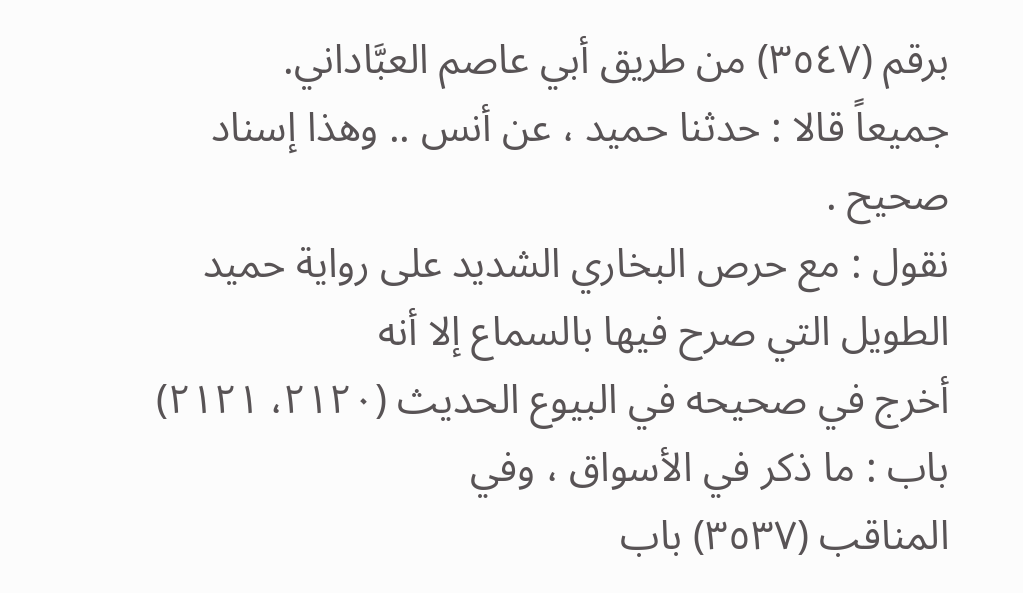برقم (٣٥٤٧) من طريق أبي عاصم العبَّاداني.
جميعاً قالا : حدثنا حميد ، عن أنس .. وهذا إسناد صحيح .
نقول : مع حرص البخاري الشديد على رواية حميد الطويل التي صرح فيها بالسماع إلا أنه
أخرج في صحيحه في البيوع الحديث (٢١٢٠، ٢١٢١) باب : ما ذكر في الأسواق ، وفي
المناقب (٣٥٣٧) باب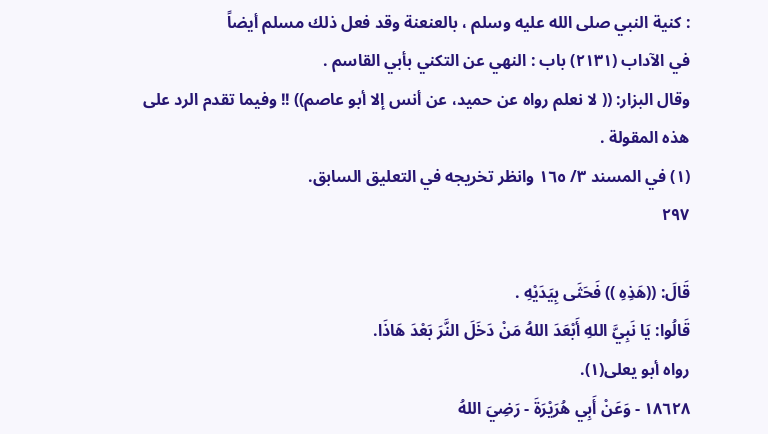: كنية النبي صلى الله عليه وسلم ، بالعنعنة وقد فعل ذلك مسلم أيضاً
في الآداب (٢١٣١) باب : النهي عن التكني بأبي القاسم .
وقال البزار: (( لا نعلم رواه عن حميد، عن أنس إلا أبو عاصم)) !! وفيما تقدم الرد على
هذه المقولة .
(١) في المسند ٣/ ١٦٥ وانظر تخريجه في التعليق السابق.
٢٩٧

قَالَ: ((هَذِهِ )) فَحَثَى بِيَدَيْهِ .
قَالُوا: يَا نَبِيَّ اللهِ أَبْعَدَ اللهُ مَنْ دَخَلَ النَّرَ بَعْدَ هَاذَا.
رواه أبو يعلى(١).
١٨٦٢٨ - وَعَنْ أَبِي هُرَيْرَةَ - رَضِيَ اللهُ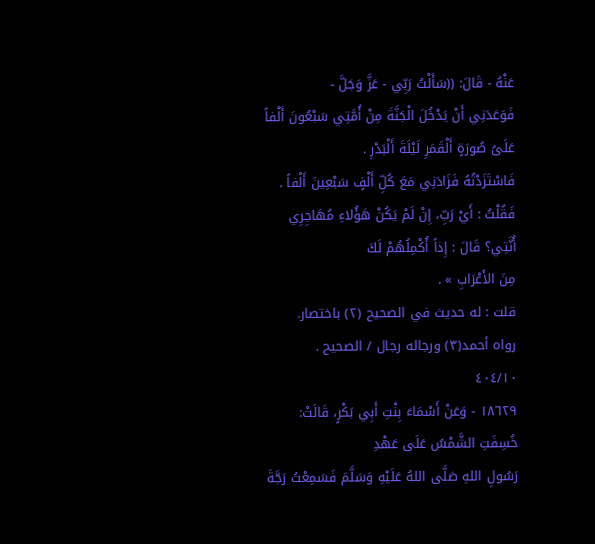عَنْهُ - قَالَ: ((سَأَلْتُ رَبِّي - عَزَّ وَجَلَّ -
فَوَعَدَنِي أَنْ يَدْخُلَ الْجَنَّةَ مِنْ أُمَّتِي سَبْعُونَ أَلْفاً عَلَىُ صُورَةٍ أَلْقَمَرِ لَيْلَةَ أَلْبَدْرِ .
فَاسْتَزَدْتُهُ فَزَادَنِي مَعَ كُلِّ أَلْفٍ سَبْعِينَ أَلْفاً .
فَقُلْتُ : أَيْ رَبِّ، إِنْ لَمْ يَكُنْ هَؤُلاءِ مُهَاجِرِي أُنَّتِي؟ قَالَ : إِذاً أُكْمِلُهُمْ لَكَ
مِنَ الأَعْرَابِ » .
قلت : له حديث في الصحيح (٢) باختصار.
رواه أحمد(٣) ورجاله رجال / الصحيح .
٤٠٤/١٠
١٨٦٢٩ - وَعَنْ أَسْمَاءَ بِنْتِ أَبِي بَكْرٍ، قَالَتْ: خُسِفَتِ الشَّمْسُ عَلَى عَهْدِ
رَسُولِ اللهِ صَلَّى اللهُ عَلَيْهِ وَسَلَّمَ فَسَمِعْتُ رَجَّةَ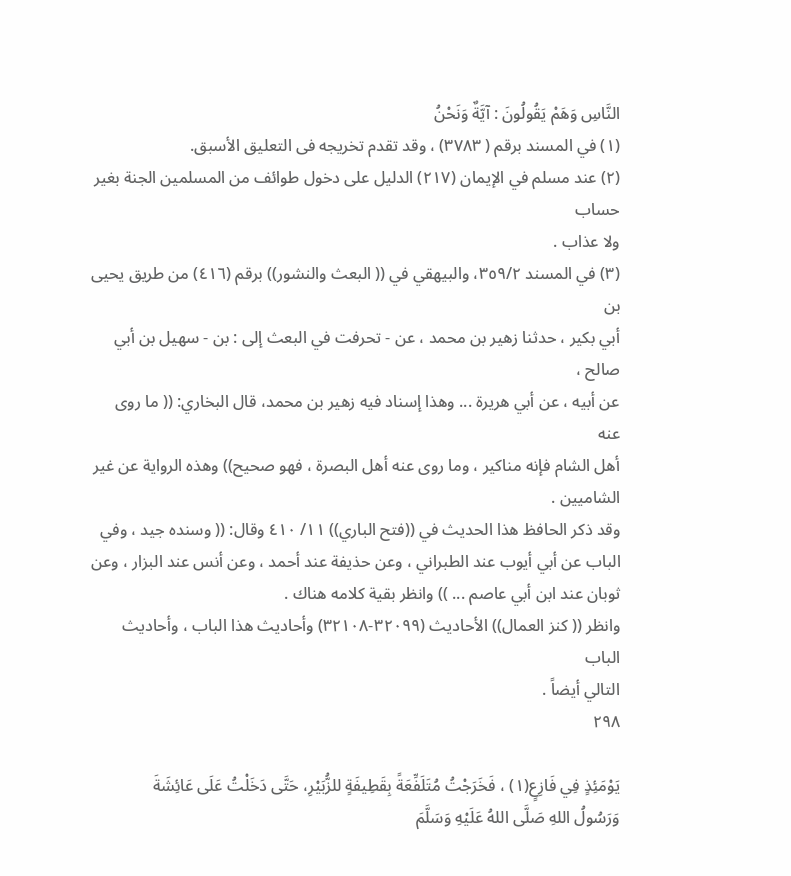النَّاسِ وَهَمْ يَقُولُونَ : آيَّةٌ وَنَحْنُ
(١) في المسند برقم ( ٣٧٨٣) ، وقد تقدم تخريجه فى التعليق الأسبق.
(٢) عند مسلم في الإيمان (٢١٧) الدليل على دخول طوائف من المسلمين الجنة بغير حساب
ولا عذاب .
(٣) في المسند ٣٥٩/٢، والبيهقي في (( البعث والنشور)) برقم (٤١٦) من طريق يحيى بن
أبي بكير ، حدثنا زهير بن محمد ، عن - تحرفت في البعث إلى : بن - سهيل بن أبي صالح ،
عن أبيه ، عن أبي هريرة ... وهذا إسناد فيه زهير بن محمد، قال البخاري: (( ما روى عنه
أهل الشام فإنه مناكير ، وما روى عنه أهل البصرة ، فهو صحيح)) وهذه الرواية عن غير
الشاميين .
وقد ذكر الحافظ هذا الحديث في ((فتح الباري)) ١١/ ٤١٠ وقال: (( وسنده جيد ، وفي
الباب عن أبي أيوب عند الطبراني ، وعن حذيفة عند أحمد ، وعن أنس عند البزار ، وعن
ثوبان عند ابن أبي عاصم ... )) وانظر بقية كلامه هناك .
وانظر (( كنز العمال)) الأحاديث (٣٢٠٩٩-٣٢١٠٨) وأحاديث هذا الباب ، وأحاديث الباب
التالي أيضاً .
٢٩٨

يَوْمَئِذٍ فِي فَازِعٍ(١) ، فَخَرَجْتُ مُتَلَفِّعَةً بِقَطِيفَةٍ للزُّبَيْرِ، حَتَّى دَخَلْتُ عَلَى عَائِشَةَ
وَرَسُولُ اللهِ صَلَّى اللهُ عَلَيْهِ وَسَلَّمَ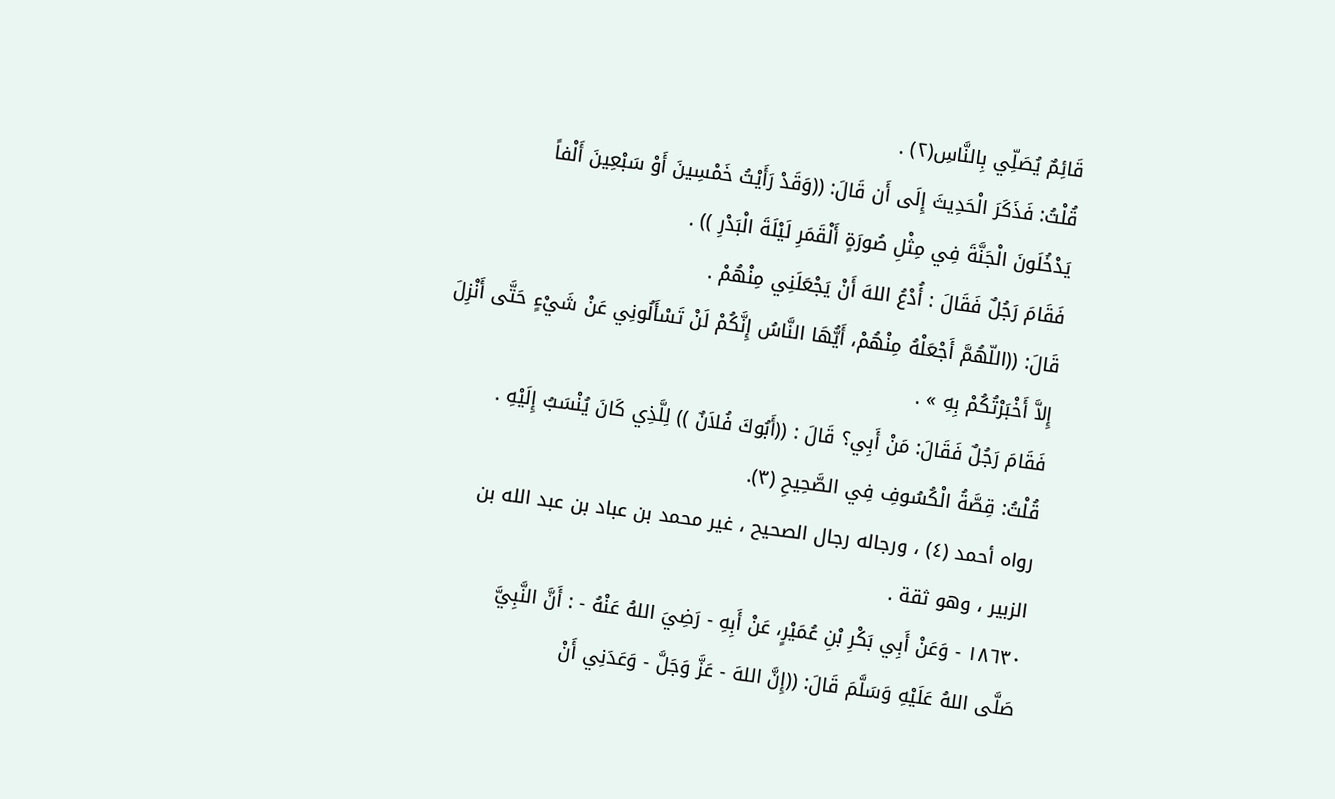قَائِمٌ يُصَلِّي بِالنَّاسِ(٢) .
قُلْتُ: فَذَكَرَ الْحَدِيثَ إِلَى أَن قَالَ: ((وَقَدْ رَأَيْتُ خَمْسِينَ أَوْ سَبْعِينَ أَلْفاً
يَدْخُلَونَ الْجَنَّةَ فِي مِثْلِ صُورَةٍ أَلْقَمَرِ لَيْلَةَ الْبَدْرِ )) .
فَقَامَ رَجُلٌ فَقَالَ : أُدْعُ اللهَ أَنْ يَجْعَلَنِي مِنْهُمْ .
قَالَ: ((اللّهُمَّ أَجْعَلْهُ مِنْهُمْ، أَيُّهَا النَّاسُ إِنَّكُمْ لَنْ تَسْأَلُونِي عَنْ شَيْءٍ حَتَّى أَنْزِلَ
إِلاَّ أَخْبَرْتُكُمْ بِهِ » .
فَقَامَ رَجُلٌ فَقَالَ: مَنْ أَبِي؟ قَالَ : ((أَبُوكَ فُلاَنٌ )) لِلَّذِي كَانَ يُنْسَبُ إِلَيْهِ .
قُلْتُ: قِصَّةُ الْكُسُوفِ فِي الصَّحِيحِ (٣).
رواه أحمد (٤) ، ورجاله رجال الصحيح ، غير محمد بن عباد بن عبد الله بن
الزبير ، وهو ثقة .
١٨٦٣٠ - وَعَنْ أَبِي بَكْرِ بْنِ عُمَيْرٍ، عَنْ أَبِهِ - رَضِيَ اللهُ عَنْهُ - : أَنَّ النَّبِيَّ
صَلَّى اللهُ عَلَيْهِ وَسَلَّمَ قَالَ: ((إِنَّ اللهَ - عَزَّ وَجَلَّ - وَعَدَنِي أَنْ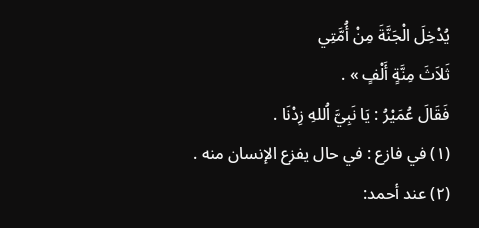يُدْخِلَ الْجَنَّةَ مِنْ أُمَّتِي
ثَلاَثَ مِنَّةٍ أَلْفٍ » .
فَقَالَ عُمَيْرُ : يَا نَبِيَّ اُللهِ زِدْنَا .
(١) في فازع : في حال يفزع الإنسان منه .
(٢) عند أحمد: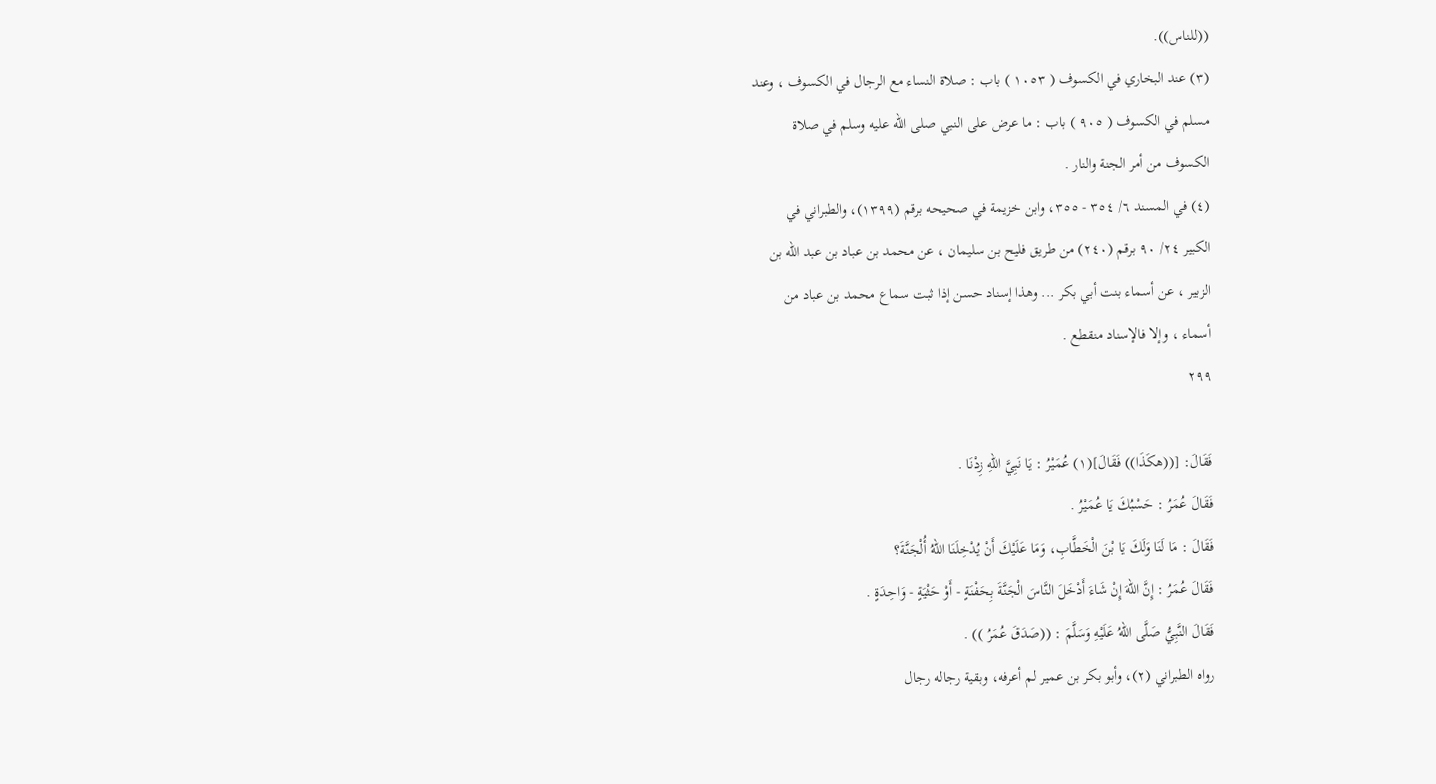((للناس)).
(٣) عند البخاري في الكسوف ( ١٠٥٣ ) باب : صلاة النساء مع الرجال في الكسوف ، وعند
مسلم في الكسوف ( ٩٠٥ ) باب : ما عرض على النبي صلى الله عليه وسلم في صلاة
الكسوف من أمر الجنة والنار .
(٤) في المسند ٦/ ٣٥٤ - ٣٥٥، وابن خزيمة في صحيحه برقم (١٣٩٩)، والطبراني في
الكبير ٢٤/ ٩٠ برقم (٢٤٠) من طريق فليح بن سليمان ، عن محمد بن عباد بن عبد الله بن
الزبير ، عن أسماء بنت أبي بكر ... وهذا إسناد حسن إذا ثبت سماع محمد بن عباد من
أسماء ، وإلا فالإسناد منقطع .
٢٩٩

فَقَالَ: [((هكَذَا)) فَقَالَ](١) عُمَيْرُ : يَا نَبِيَّ اللهِ زِدْنَا .
فَقَالَ عُمَرُ : حَسْبُكَ يَا عُمَيْرُ .
فَقَالَ : مَا لَنَا وَلَكَ يَا بْنَ الْخَطَّابِ، وَمَا عَلَيْكَ أَنْ يُدْخِلَنَا اللهُ أُلْجَنَّةَ؟
فَقَالَ عُمَرُ : إِنَّ اللهَ إِنْ شَاءَ أَدْخَلَ النَّاسَ الْجَنَّةَ بِحَفْنَةٍ - أَوْ حَثْيَةٍ - وَاحِدَةٍ .
فَقَالَ النَّبِيُّ صَلَّى اللهُ عَلَيْهِ وَسَلَّمَ : ((صَدَقَ عُمَرُ )) .
رواه الطبراني (٢)، وأبو بكر بن عمير لم أعرفه، وبقية رجاله رجال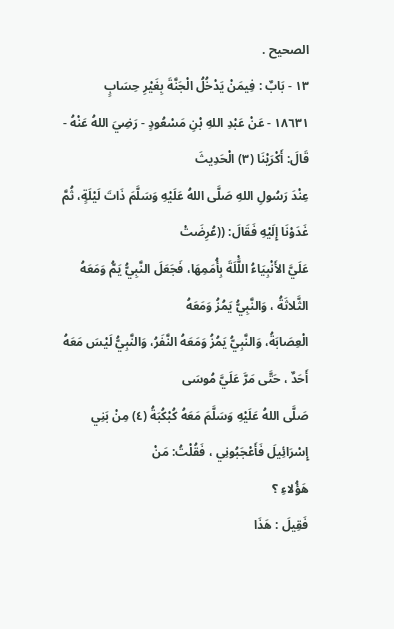الصحيح .
١٣ - بَابٌ : فِيمَنْ يَدْخُلُ الْجَنَّةَ بِغَيْرِ حِسَابٍ
١٨٦٣١ - عَنْ عَبْدِ اللهِ بْنِ مَسْعُودٍ - رَضِيَ اللهُ عَنْهُ - قَالَ: أَكْرَيْنَا (٣) الْحَدِيثَ
عِنْدَ رَسُولِ اللهِ صَلَّى اللهُ عَلَيْهِ وَسَلَّمَ ذَاتَ لَيْلَةٍ، ثُمَّ غَدَوْنَا إِلَيْهِ فَقَالَ: ((عُرِضَتْ
عَلَيَّ الأَنْبِيَاءُ اللَّْلَةَ بِأُمَمِهَا، فَجَعَلَ النَّبِيُّ يَمُّ وَمَعَهُ الثَّلاثَةُ ، وَالنَّبِيُّ يَمُزُ وَمَعَهُ
الْعِصَابَةُ، وَالنَّبِيُّ يَمُزُ وَمَعَهُ النَّفَرُ، وَالنَّبِيُّ لَيْسَ مَعَهُ أَحَدٌ ، حَتَّى مَرَّ عَلَيَّ مُوسَى
صَلَّى اللهُ عَلَيْهِ وَسَلَّمَ مَعَهُ كُبْكُبَةُ (٤) مِنْ بَنِي إِسْرَائِيلَ فَأَعْجَبُونِي ، فَقُلْتُ: مَنْ
هَؤُلاءِ ؟
فَقِيلَ : هَذَا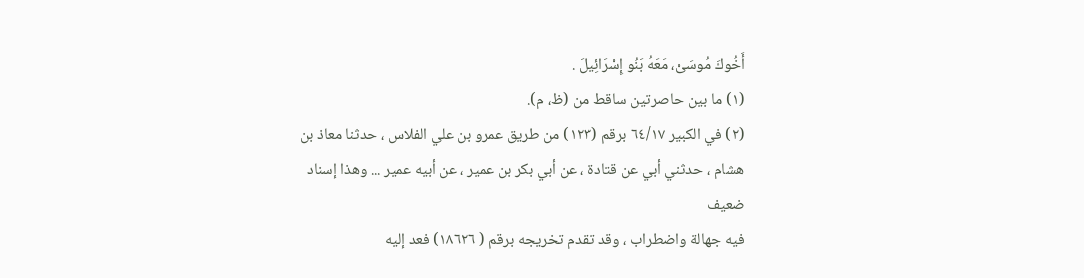أَخُوكَ مُوسَىْ، مَعَهُ بَنُو إِسْرَائِيلَ .
(١) ما بين حاصرتين ساقط من (ظ، م).
(٢) في الكبير ٦٤/١٧ برقم (١٢٣) من طريق عمرو بن علي الفلاس ، حدثنا معاذ بن
هشام ، حدثني أبي عن قتادة ، عن أبي بكر بن عمير ، عن أبيه عمير ... وهذا إسناد ضعيف
فيه جهالة واضطراب ، وقد تقدم تخريجه برقم ( ١٨٦٢٦) فعد إليه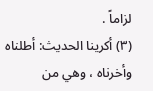لزاماً .
(٣) أكرينا الحديث: أطلناه وأخرناه ، وهي من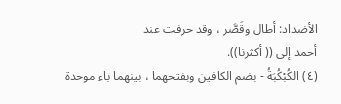الأضداد: أطال وقَصَّر ، وقد حرفت عند
أحمد إلى (( أكثرنا)).
(٤) الكُبْكُبَةُ - بضم الكافين وبفتحهما ، بينهما باء موحدة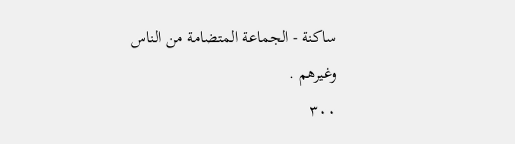ساكنة - الجماعة المتضامة من الناس
وغيرهم .
٣٠٠